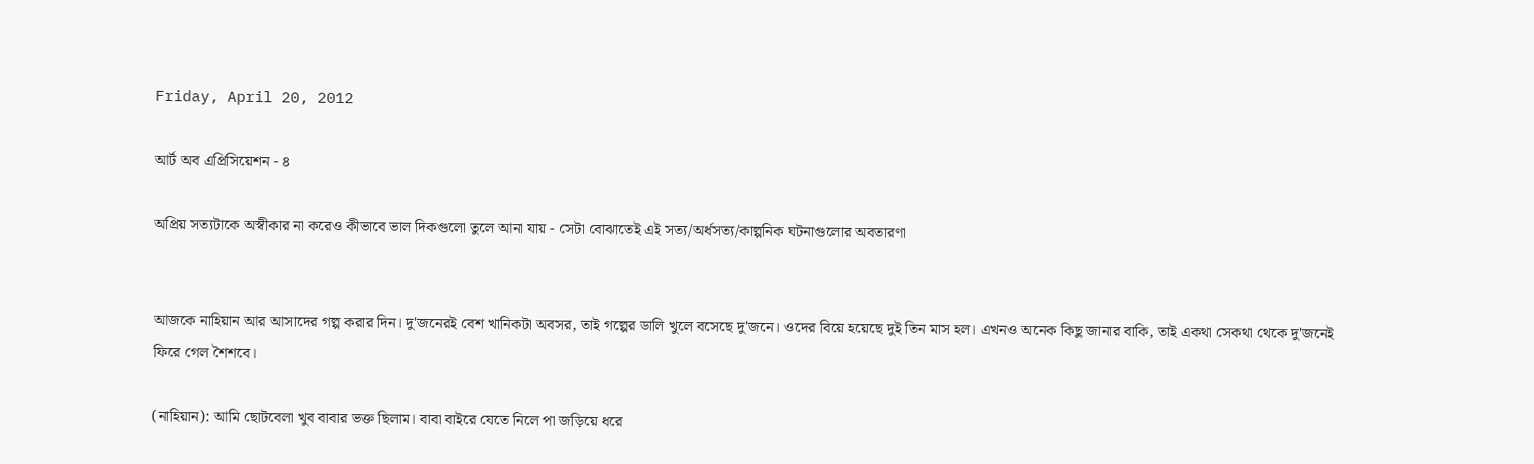Friday, April 20, 2012

আর্ট অব এপ্রিসিয়েশন - ৪

অপ্রিয় সত্যটাকে অস্বীকার না করেও কীভাবে ভাল দিকগুলো তুলে আনা যায় - সেটা বোঝাতেই এই সত্য/অর্ধসত্য/কাল্পনিক ঘটনাগুলোর অবতারণা


আজকে নাহিয়ান আর আসাদের গল্প করার দিন। দু'জনেরই বেশ খানিকটা অবসর, তাই গল্পের ডালি খুলে বসেছে দু'জনে। ওদের বিয়ে হয়েছে দুই তিন মাস হল। এখনও অনেক কিছু জানার বাকি, তাই একথা সেকথা থেকে দু'জনেই ফিরে গেল শৈশবে।

(নাহিয়ান): আমি ছোটবেলা খুব বাবার ভক্ত ছিলাম। বাবা বাইরে যেতে নিলে পা জড়িয়ে ধরে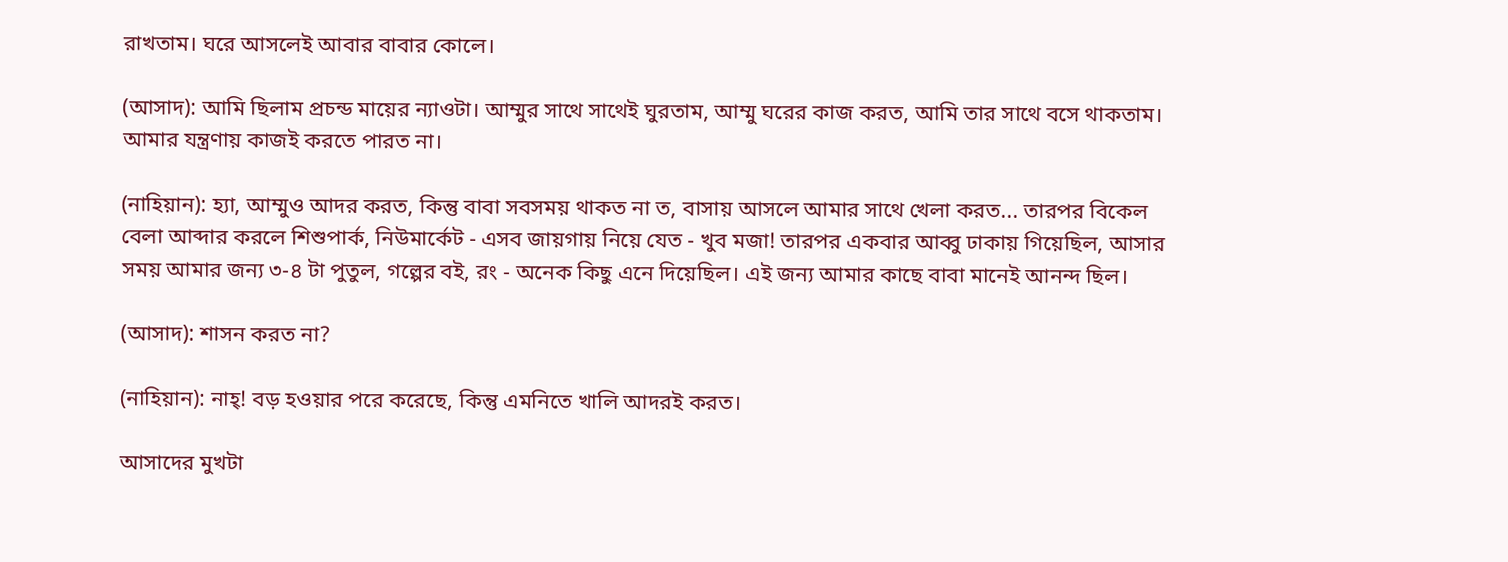রাখতাম। ঘরে আসলেই আবার বাবার কোলে।

(আসাদ): আমি ছিলাম প্রচন্ড মায়ের ন্যাওটা। আম্মুর সাথে সাথেই ঘুরতাম, আম্মু ঘরের কাজ করত, আমি তার সাথে বসে থাকতাম। আমার যন্ত্রণায় কাজই করতে পারত না।

(নাহিয়ান): হ্যা, আম্মুও আদর করত, কিন্তু বাবা সবসময় থাকত না ত, বাসায় আসলে আমার সাথে খেলা করত... তারপর বিকেল বেলা আব্দার করলে শিশুপার্ক, নিউমার্কেট - এসব জায়গায় নিয়ে যেত - খুব মজা! তারপর একবার আব্বু ঢাকায় গিয়েছিল, আসার সময় আমার জন্য ৩-৪ টা পুতুল, গল্পের বই, রং - অনেক কিছু এনে দিয়েছিল। এই জন্য আমার কাছে বাবা মানেই আনন্দ ছিল।

(আসাদ): শাসন করত না?

(নাহিয়ান): নাহ্! বড় হওয়ার পরে করেছে, কিন্তু এমনিতে খালি আদরই করত।

আসাদের মুখটা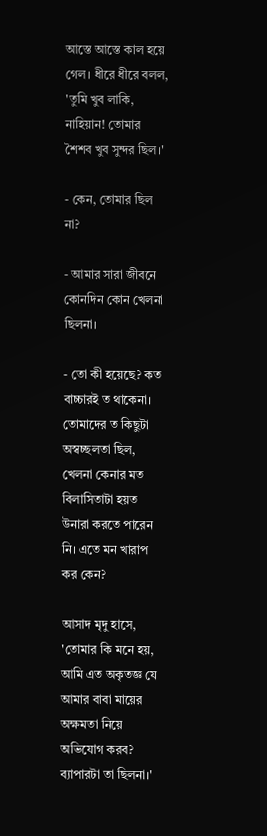আস্তে আস্তে কাল হয়ে গেল। ধীরে ধীরে বলল, 'তুমি খুব লাকি, নাহিয়ান! তোমার শৈশব খুব সুন্দর ছিল।'

- কেন, তোমার ছিল না?

- আমার সারা জীবনে কোনদিন কোন খেলনা ছিলনা।

- তো কী হয়েছে? কত বাচ্চারই ত থাকেনা। তোমাদের ত কিছুটা অস্বচ্ছলতা ছিল, খেলনা কেনার মত বিলাসিতাটা হয়ত উনারা করতে পারেন নি। এতে মন খারাপ কর কেন?

আসাদ মৃদু হাসে, 'তোমার কি মনে হয়, আমি এত অকৃতজ্ঞ যে আমার বাবা মায়ের অক্ষমতা নিয়ে অভিযোগ করব? ব্যাপারটা তা ছিলনা।'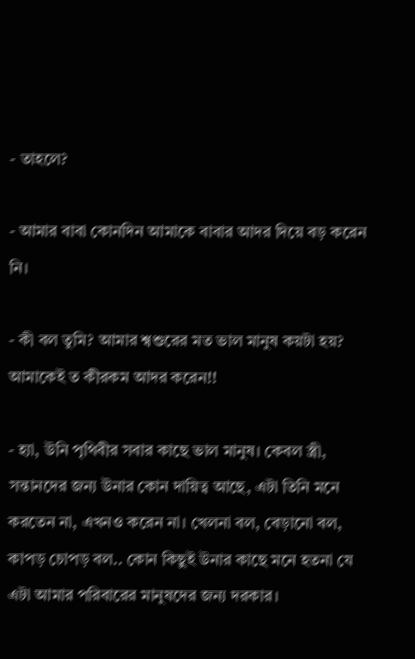- তাহলে?

- আমার বাবা কোনদিন আমাকে বাবার আদর দিয়ে বড় করেন নি।

- কী বল তুমি? আমার শ্বশুরের মত ভাল মানুষ কয়টা হয়? আমাকেই ত কীরকম আদর করেন!!

- হ্যা, উনি পৃথিবীর সবার কাছে ভাল মানুষ। কেবল স্ত্রী, সন্তানদের জন্য উনার কোন দায়িত্ব আছে, এটা তিনি মনে করতেন না, এখনও করেন না। খেলনা বল, বেড়ানো বল, কাপড় চোপড় বল.. কোন কিছুই উনার কাছে মনে হতনা যে এটা আমার পরিবারের মানুষদের জন্য দরকার।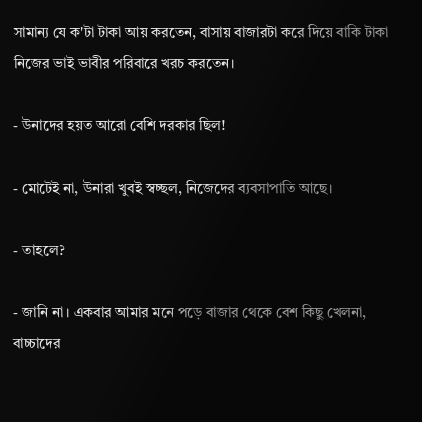সামান্য যে ক'টা টাকা আয় করতেন, বাসায় বাজারটা করে দিয়ে বাকি টাকা নিজের ভাই ভাবীর পরিবারে খরচ করতেন।

- উনাদের হয়ত আরো বেশি দরকার ছিল!

- মোটেই না, উনারা খুবই স্বচ্ছল, নিজেদের ব্যবসাপাতি আছে।

- তাহলে?

- জানি না। একবার আমার মনে পড়ে বাজার থেকে বেশ কিছু খেলনা, বাচ্চাদের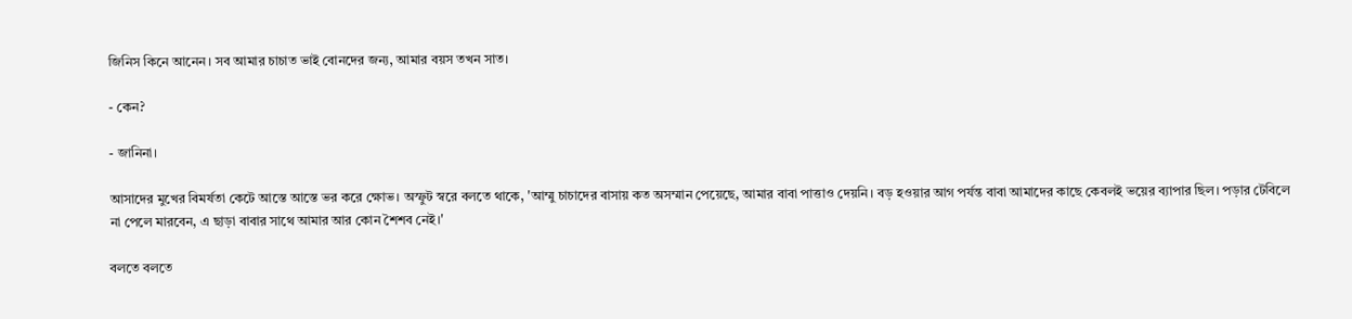জিনিস কিনে আনেন। সব আমার চাচাত ভাই বোনদের জন্য, আমার বয়স তখন সাত।

- কেন?

- জানিনা।

আসাদের মুখের বিমর্ষতা কেটে আস্তে আস্তে ভর করে ক্ষোভ। অস্ফুট স্বরে বলতে থাকে, 'আম্মু চাচাদের বাসায় কত অসম্মান পেয়েছে, আমার বাবা পাত্তাও দেয়নি। বড় হওয়ার আগ পর্যন্ত বাবা আমাদের কাছে কেবলই ভয়ের ব্যাপার ছিল। পড়ার টেবিলে না পেলে মারবেন, এ ছাড়া বাবার সাথে আমার আর কোন শৈশব নেই।'

বলতে বলতে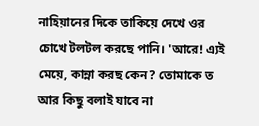নাহিয়ানের দিকে তাকিয়ে দেখে ওর চোখে টলটল করছে পানি। 'আরে! এ্যই মেয়ে, কান্না করছ কেন? তোমাকে ত আর কিছু বলাই যাবে না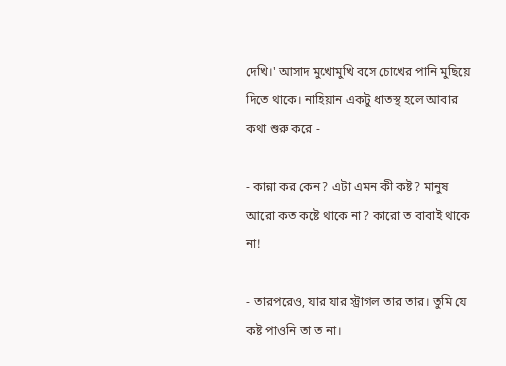দেখি।' আসাদ মুখোমুখি বসে চোখের পানি মুছিয়ে দিতে থাকে। নাহিয়ান একটু ধাতস্থ হলে আবার কথা শুরু করে -

- কান্না কর কেন? এটা এমন কী কষ্ট? মানুষ আরো কত কষ্টে থাকে না? কারো ত বাবাই থাকে না!

- তারপরেও, যার যার স্ট্রাগল তার তার। তুমি যে কষ্ট পাওনি তা ত না।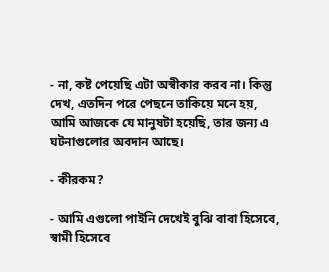- না, কষ্ট পেয়েছি এটা অস্বীকার করব না। কিন্তু দেখ, এতদিন পরে পেছনে তাকিয়ে মনে হয়, আমি আজকে যে মানুষটা হয়েছি, তার জন্য এ ঘটনাগুলোর অবদান আছে।

- কীরকম?

- আমি এগুলো পাইনি দেখেই বুঝি বাবা হিসেবে, স্বামী হিসেবে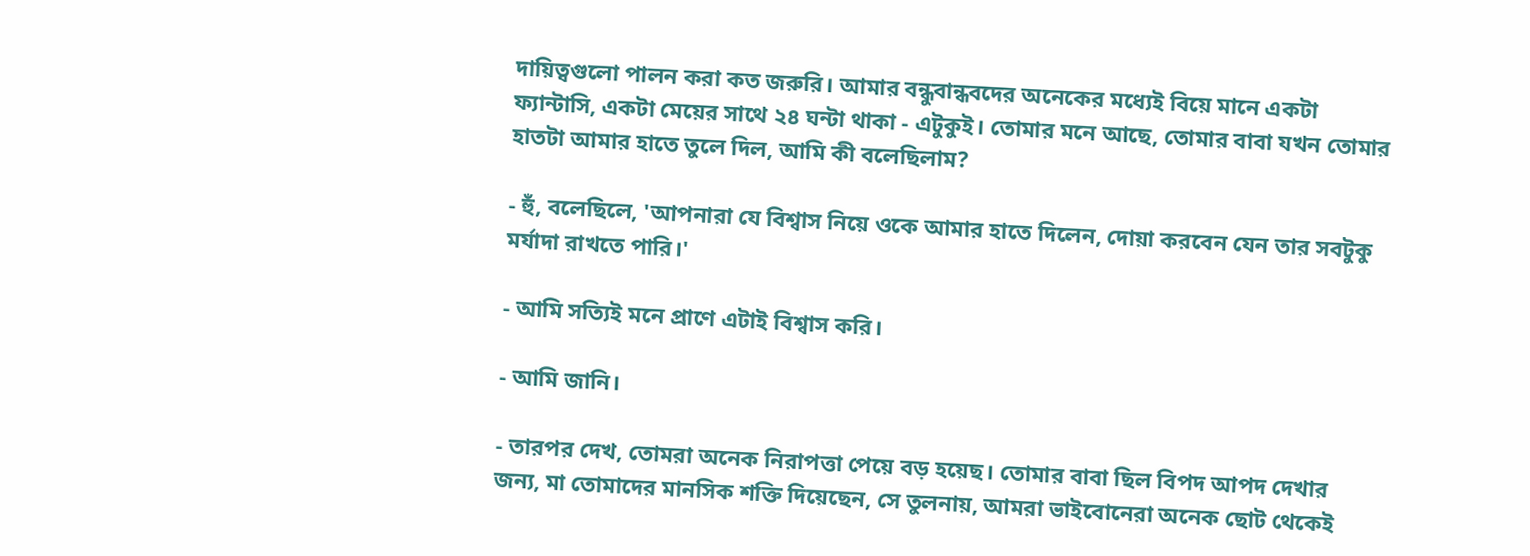দায়িত্বগুলো পালন করা কত জরুরি। আমার বন্ধুবান্ধবদের অনেকের মধ্যেই বিয়ে মানে একটা ফ্যান্টাসি, একটা মেয়ের সাথে ২৪ ঘন্টা থাকা - এটুকুই। তোমার মনে আছে, তোমার বাবা যখন তোমার হাতটা আমার হাতে তুলে দিল, আমি কী বলেছিলাম?

- হুঁ, বলেছিলে, 'আপনারা যে বিশ্বাস নিয়ে ওকে আমার হাতে দিলেন, দোয়া করবেন যেন তার সবটুকু মর্যাদা রাখতে পারি।'

- আমি সত্যিই মনে প্রাণে এটাই বিশ্বাস করি।

- আমি জানি।

- তারপর দেখ, তোমরা অনেক নিরাপত্তা পেয়ে বড় হয়েছ। তোমার বাবা ছিল বিপদ আপদ দেখার জন্য, মা তোমাদের মানসিক শক্তি দিয়েছেন, সে তুলনায়, আমরা ভাইবোনেরা অনেক ছোট থেকেই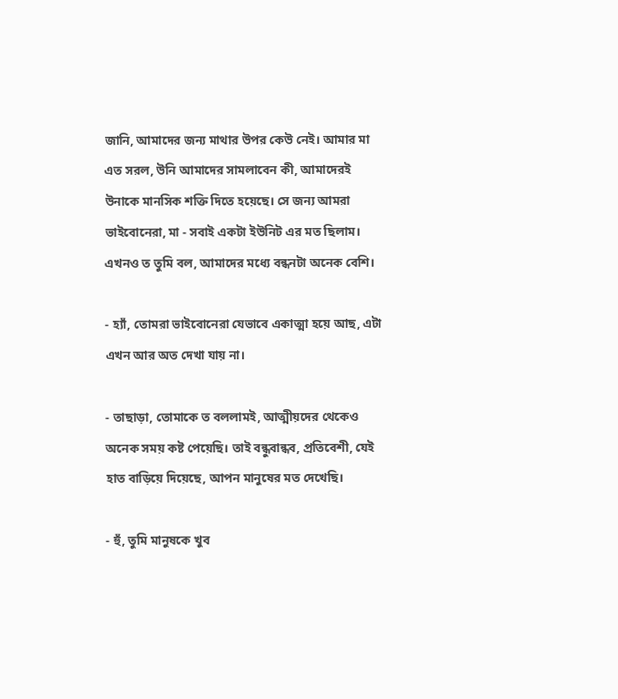জানি, আমাদের জন্য মাথার উপর কেউ নেই। আমার মা এত সরল, উনি আমাদের সামলাবেন কী, আমাদেরই উনাকে মানসিক শক্তি দিতে হয়েছে। সে জন্য আমরা ভাইবোনেরা, মা - সবাই একটা ইউনিট এর মত ছিলাম। এখনও ত তুমি বল, আমাদের মধ্যে বন্ধনটা অনেক বেশি।

- হ্যাঁ, তোমরা ভাইবোনেরা যেভাবে একাত্মা হয়ে আছ, এটা এখন আর অত দেখা যায় না।

- তাছাড়া, তোমাকে ত বললামই, আত্মীয়দের থেকেও অনেক সময় কষ্ট পেয়েছি। তাই বন্ধুবান্ধব, প্রতিবেশী, যেই হাত বাড়িয়ে দিয়েছে, আপন মানুষের মত দেখেছি।

- হুঁ, তুমি মানুষকে খুব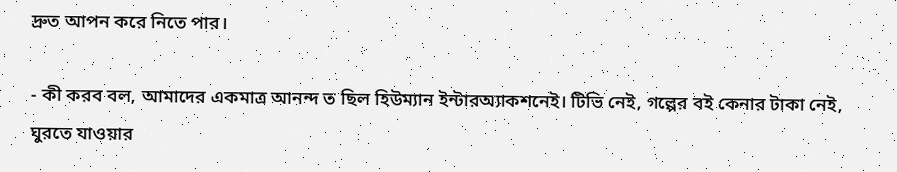দ্রুত আপন করে নিতে পার।

- কী করব বল, আমাদের একমাত্র আনন্দ ত ছিল হিউম্যান ইন্টারঅ্যাকশনেই। টিভি নেই, গল্পের বই কেনার টাকা নেই, ঘুরতে যাওয়ার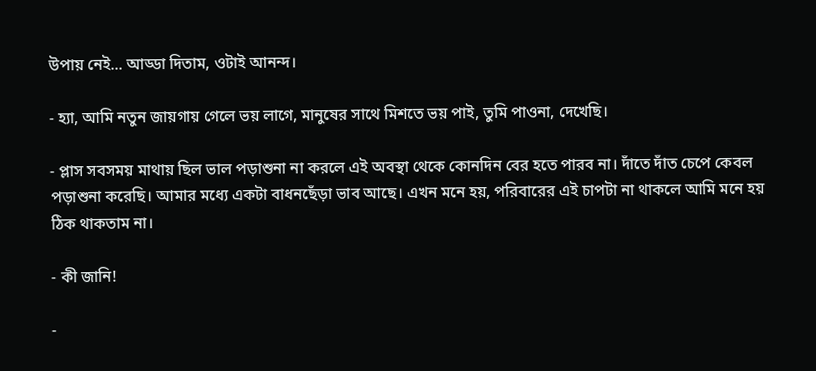উপায় নেই... আড্ডা দিতাম, ওটাই আনন্দ।

- হ্যা, আমি নতুন জায়গায় গেলে ভয় লাগে, মানুষের সাথে মিশতে ভয় পাই, তুমি পাওনা, দেখেছি।

- প্লাস সবসময় মাথায় ছিল ভাল পড়াশুনা না করলে এই অবস্থা থেকে কোনদিন বের হতে পারব না। দাঁতে দাঁত চেপে কেবল পড়াশুনা করেছি। আমার মধ্যে একটা বাধনছেঁড়া ভাব আছে। এখন মনে হয়, পরিবারের এই চাপটা না থাকলে আমি মনে হয় ঠিক থাকতাম না।

- কী জানি!

-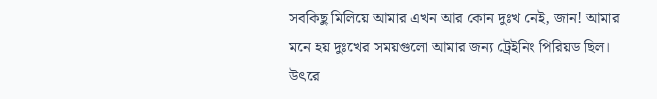সবকিছু মিলিয়ে আমার এখন আর কোন দুঃখ নেই, জান! আমার মনে হয় দুঃখের সময়গুলো আমার জন্য ট্রেইনিং পিরিয়ড ছিল। উৎরে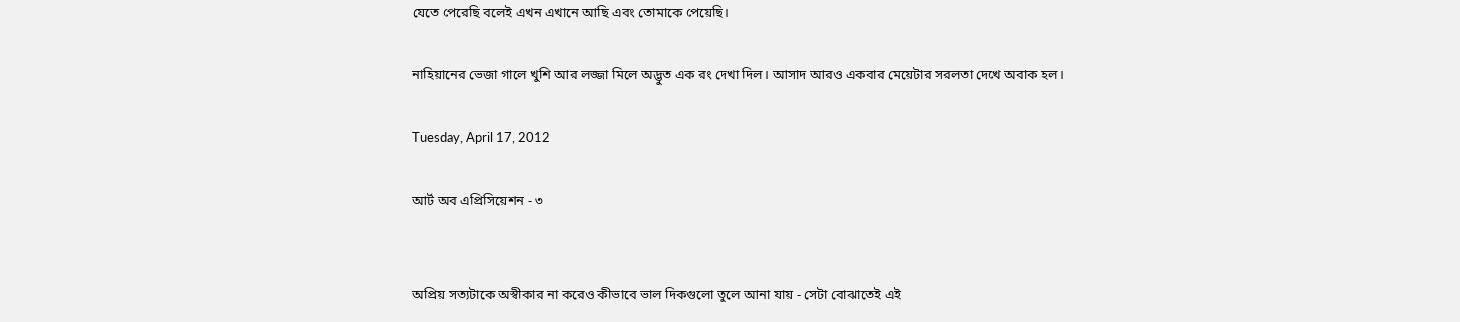যেতে পেরেছি বলেই এখন এখানে আছি এবং তোমাকে পেয়েছি।

নাহিয়ানের ভেজা গালে খুশি আর লজ্জা মিলে অদ্ভুত এক রং দেখা দিল। আসাদ আরও একবার মেয়েটার সরলতা দেখে অবাক হল।

Tuesday, April 17, 2012

আর্ট অব এপ্রিসিয়েশন - ৩


অপ্রিয় সত্যটাকে অস্বীকার না করেও কীভাবে ভাল দিকগুলো তুলে আনা যায় - সেটা বোঝাতেই এই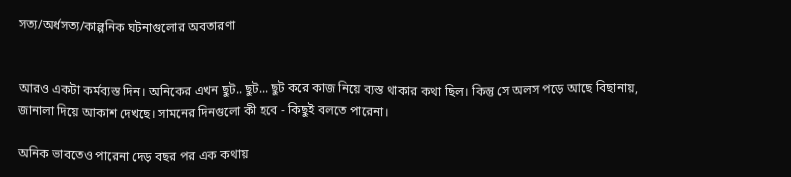সত্য/অর্ধসত্য/কাল্পনিক ঘটনাগুলোর অবতারণা


আরও একটা কর্মব্যস্ত দিন। অনিকের এখন ছুট.. ছুট... ছুট করে কাজ নিয়ে ব্যস্ত থাকার কথা ছিল। কিন্তু সে অলস পড়ে আছে বিছানায়, জানালা দিয়ে আকাশ দেখছে। সামনের দিনগুলো কী হবে - কিছুই বলতে পারেনা।

অনিক ভাবতেও পারেনা দেড় বছর পর এক কথায়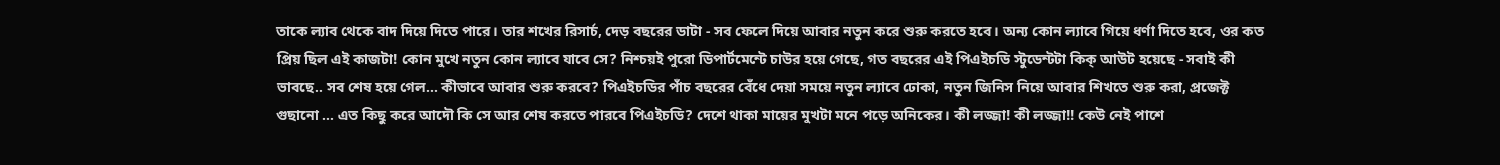তাকে ল্যাব থেকে বাদ দিয়ে দিতে পারে। তার শখের রিসার্চ, দেড় বছরের ডাটা - সব ফেলে দিয়ে আবার নতুন করে শুরু করতে হবে। অন্য কোন ল্যাবে গিয়ে ধর্ণা দিতে হবে, ওর কত প্রিয় ছিল এই কাজটা! কোন মুখে নতুন কোন ল্যাবে যাবে সে? নিশ্চয়ই পুরো ডিপার্টমেন্টে চাউর হয়ে গেছে, গত বছরের এই পিএইচডি স্টুডেন্টটা কিক্ আউট হয়েছে - সবাই কী ভাবছে.. সব শেষ হয়ে গেল... কীভাবে আবার শুরু করবে? পিএইচডির পাঁচ বছরের বেঁধে দেয়া সময়ে নতুন ল্যাবে ঢোকা, নতুন জিনিস নিয়ে আবার শিখতে শুরু করা, প্রজেক্ট গুছানো ... এত কিছু করে আদৌ কি সে আর শেষ করতে পারবে পিএইচডি? দেশে থাকা মায়ের মুখটা মনে পড়ে অনিকের। কী লজ্জা! কী লজ্জা!! কেউ নেই পাশে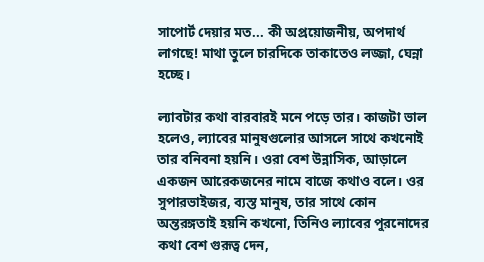সাপোর্ট দেয়ার মত... কী অপ্রয়োজনীয়, অপদার্থ লাগছে! মাথা তুলে চারদিকে তাকাতেও লজ্জা, ঘেন্না হচ্ছে।

ল্যাবটার কথা বারবারই মনে পড়ে তার। কাজটা ভাল হলেও, ল্যাবের মানুষগুলোর আসলে সাথে কখনোই তার বনিবনা হয়নি। ওরা বেশ উন্নাসিক, আড়ালে একজন আরেকজনের নামে বাজে কথাও বলে। ওর সুপারভাইজর, ব্যস্ত মানুষ, তার সাথে কোন অন্তরঙ্গতাই হয়নি কখনো, তিনিও ল্যাবের পুরনোদের কথা বেশ গুরূত্ব দেন,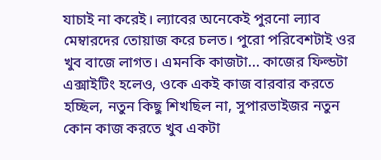যাচাই না করেই। ল্যাবের অনেকেই পুরনো ল্যাব মেম্বারদের তোয়াজ করে চলত। পুরো পরিবেশটাই ওর খুব বাজে লাগত। এমনকি কাজটা... কাজের ফিল্ডটা এক্সাইটিং হলেও, ওকে একই কাজ বারবার করতে হচ্ছিল, নতুন কিছু শিখছিল না, সুপারভাইজর নতুন কোন কাজ করতে খুব একটা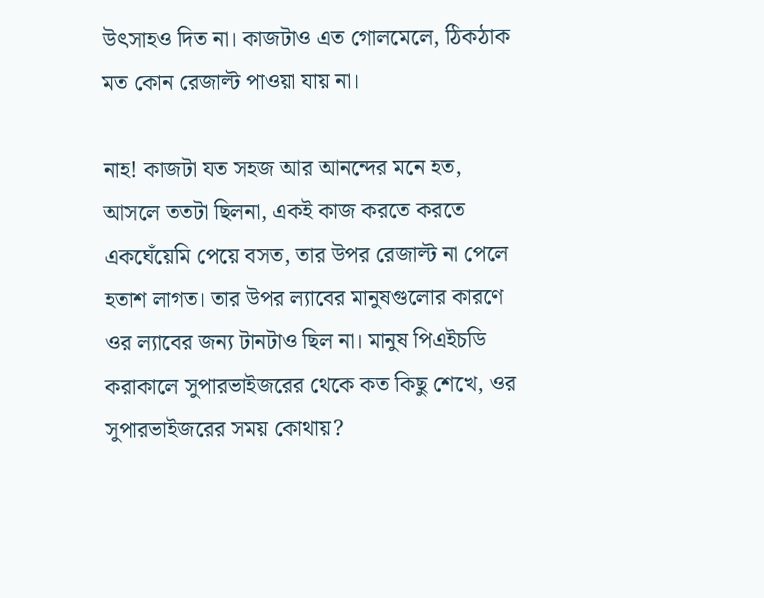উৎসাহও দিত না। কাজটাও এত গোলমেলে, ঠিকঠাক মত কোন রেজাল্ট পাওয়া যায় না।

নাহ! কাজটা যত সহজ আর আনন্দের মনে হত, আসলে ততটা ছিলনা, একই কাজ করতে করতে একঘেঁয়েমি পেয়ে বসত, তার উপর রেজাল্ট না পেলে হতাশ লাগত। তার উপর ল্যাবের মানুষগুলোর কারণে ওর ল্যাবের জন্য টানটাও ছিল না। মানুষ পিএইচডি করাকালে সুপারভাইজরের থেকে কত কিছু শেখে, ওর সুপারভাইজরের সময় কোথায়?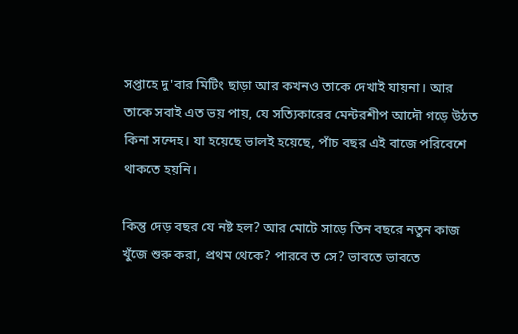সপ্তাহে দু'বার মিটিং ছাড়া আর কখনও তাকে দেখাই যায়না। আর তাকে সবাই এত ভয় পায়, যে সত্যিকারের মেন্টরশীপ আদৌ গড়ে উঠত কিনা সন্দেহ। যা হয়েছে ভালই হয়েছে, পাঁচ বছর এই বাজে পরিবেশে থাকতে হয়নি।

কিন্তু দেড় বছর যে নষ্ট হল? আর মোটে সাড়ে তিন বছরে নতুন কাজ খুঁজে শুরু করা, প্রথম থেকে? পারবে ত সে? ভাবতে ভাবতে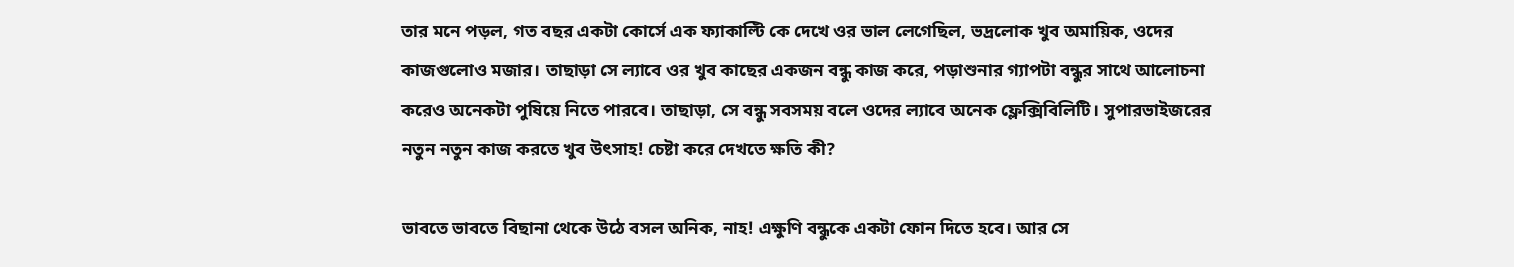তার মনে পড়ল, গত বছর একটা কোর্সে এক ফ্যাকাল্টি কে দেখে ওর ভাল লেগেছিল, ভদ্রলোক খুব অমায়িক, ওদের কাজগুলোও মজার। তাছাড়া সে ল্যাবে ওর খুব কাছের একজন বন্ধু কাজ করে, পড়াশুনার গ্যাপটা বন্ধুর সাথে আলোচনা করেও অনেকটা পুষিয়ে নিতে পারবে। তাছাড়া, সে বন্ধু সবসময় বলে ওদের ল্যাবে অনেক ফ্লেক্সিবিলিটি। সুপারভাইজরের নতুন নতুন কাজ করতে খুব উৎসাহ! চেষ্টা করে দেখতে ক্ষতি কী?

ভাবতে ভাবতে বিছানা থেকে উঠে বসল অনিক, নাহ! এক্ষুণি বন্ধুকে একটা ফোন দিতে হবে। আর সে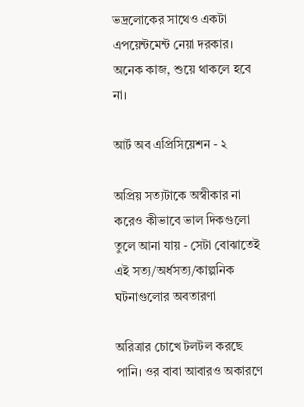ভদ্রলোকের সাথেও একটা এপয়েন্টমেন্ট নেয়া দরকার। অনেক কাজ, শুয়ে থাকলে হবে না।

আর্ট অব এপ্রিসিয়েশন - ২

অপ্রিয় সত্যটাকে অস্বীকার না করেও কীভাবে ভাল দিকগুলো তুলে আনা যায় - সেটা বোঝাতেই এই সত্য/অর্ধসত্য/কাল্পনিক ঘটনাগুলোর অবতারণা

অরিত্রার চোখে টলটল করছে পানি। ওর বাবা আবারও অকারণে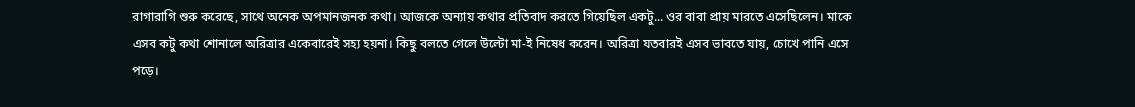রাগারাগি শুরু করেছে, সাথে অনেক অপমানজনক কথা। আজকে অন্যায় কথার প্রতিবাদ করতে গিয়েছিল একটু... ওর বাবা প্রায় মারতে এসেছিলেন। মাকে এসব কটু কথা শোনালে অরিত্রার একেবারেই সহ্য হয়না। কিছু বলতে গেলে উল্টো মা-ই নিষেধ করেন। অরিত্রা যতবারই এসব ভাবতে যায়, চোখে পানি এসে পড়ে।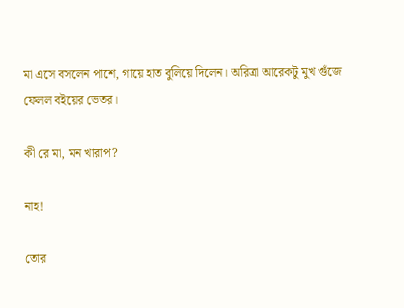মা এসে বসলেন পাশে, গায়ে হাত বুলিয়ে দিলেন। অরিত্রা আরেকটু মুখ গুঁজে ফেলল বইয়ের ভেতর।

কী রে মা, মন খারাপ?

নাহ!

তোর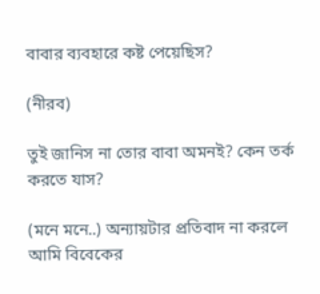বাবার ব্যবহারে কষ্ট পেয়েছিস?

(নীরব)

তুই জানিস না তোর বাবা অমনই? কেন তর্ক করতে যাস?

(মনে মনে..) অন্যায়টার প্রতিবাদ না করলে আমি বিবেকের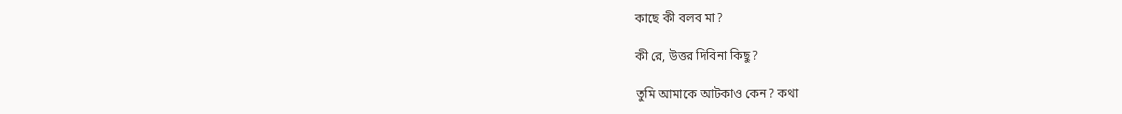কাছে কী বলব মা?

কী রে, উত্তর দিবিনা কিছু?

তুমি আমাকে আটকাও কেন? কথা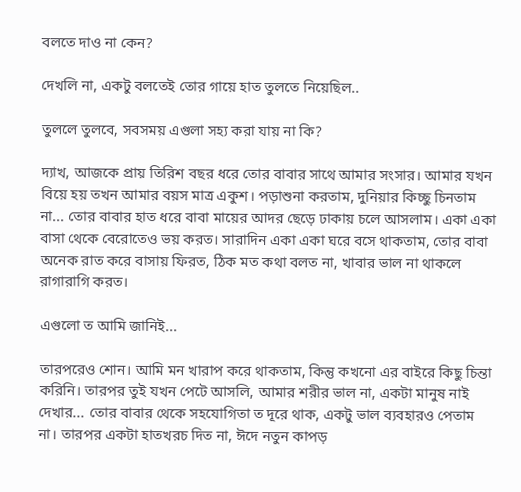বলতে দাও না কেন?

দেখলি না, একটু বলতেই তোর গায়ে হাত তুলতে নিয়েছিল..

তুললে তুলবে, সবসময় এগুলা সহ্য করা যায় না কি?

দ্যাখ, আজকে প্রায় তিরিশ বছর ধরে তোর বাবার সাথে আমার সংসার। আমার যখন বিয়ে হয় তখন আমার বয়স মাত্র একুশ। পড়াশুনা করতাম, দুনিয়ার কিচ্ছু চিনতাম না... তোর বাবার হাত ধরে বাবা মায়ের আদর ছেড়ে ঢাকায় চলে আসলাম। একা একা বাসা থেকে বেরোতেও ভয় করত। সারাদিন একা একা ঘরে বসে থাকতাম, তোর বাবা অনেক রাত করে বাসায় ফিরত, ঠিক মত কথা বলত না, খাবার ভাল না থাকলে রাগারাগি করত।

এগুলো ত আমি জানিই...

তারপরেও শোন। আমি মন খারাপ করে থাকতাম, কিন্তু কখনো এর বাইরে কিছু চিন্তা করিনি। তারপর তুই যখন পেটে আসলি, আমার শরীর ভাল না, একটা মানুষ নাই দেখার... তোর বাবার থেকে সহযোগিতা ত দূরে থাক, একটু ভাল ব্যবহারও পেতাম না। তারপর একটা হাতখরচ দিত না, ঈদে নতুন কাপড়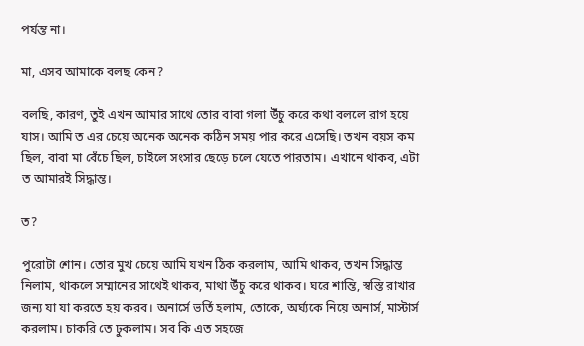পর্যন্ত না।

মা, এসব আমাকে বলছ কেন?

বলছি, কারণ, তুই এখন আমার সাথে তোর বাবা গলা উঁচু করে কথা বললে রাগ হয়ে যাস। আমি ত এর চেয়ে অনেক অনেক কঠিন সময় পার করে এসেছি। তখন বয়স কম ছিল, বাবা মা বেঁচে ছিল, চাইলে সংসার ছেড়ে চলে যেতে পারতাম। এখানে থাকব, এটা ত আমারই সিদ্ধান্ত।

ত?

পুরোটা শোন। তোর মুখ চেয়ে আমি যখন ঠিক করলাম, আমি থাকব, তখন সিদ্ধান্ত নিলাম, থাকলে সম্মানের সাথেই থাকব, মাথা উঁচু করে থাকব। ঘরে শান্তি, স্বস্তি রাখার জন্য যা যা করতে হয় করব। অনার্সে ভর্তি হলাম, তোকে, অর্ঘ্যকে নিয়ে অনার্স, মাস্টার্স করলাম। চাকরি তে ঢুকলাম। সব কি এত সহজে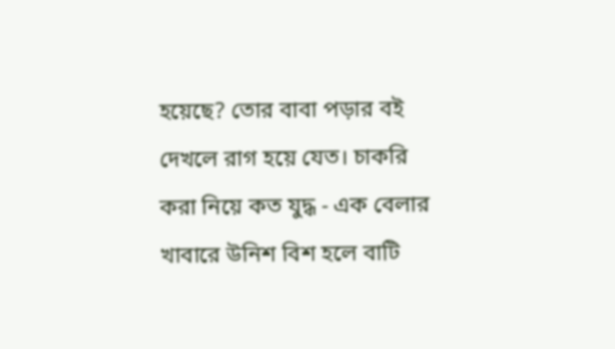হয়েছে? তোর বাবা পড়ার বই দেখলে রাগ হয়ে যেত। চাকরি করা নিয়ে কত যুদ্ধ - এক বেলার খাবারে উনিশ বিশ হলে বাটি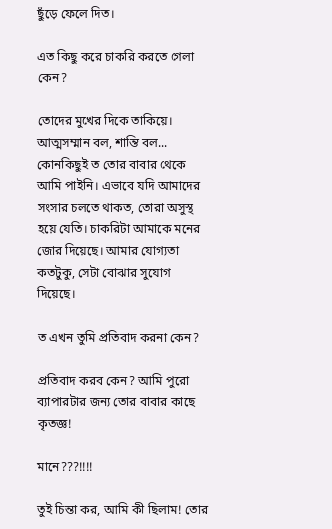ছুঁড়ে ফেলে দিত।

এত কিছু করে চাকরি করতে গেলা কেন?

তোদের মুখের দিকে তাকিয়ে। আত্মসম্মান বল, শান্তি বল... কোনকিছুই ত তোর বাবার থেকে আমি পাইনি। এভাবে যদি আমাদের সংসার চলতে থাকত, তোরা অসুস্থ হয়ে যেতি। চাকরিটা আমাকে মনের জোর দিয়েছে। আমার যোগ্যতা কতটুকু, সেটা বোঝার সুযোগ দিয়েছে।

ত এখন তুমি প্রতিবাদ করনা কেন?

প্রতিবাদ করব কেন? আমি পুরো ব্যাপারটার জন্য তোর বাবার কাছে কৃতজ্ঞ!

মানে???!!!!

তুই চিন্তা কর, আমি কী ছিলাম! তোর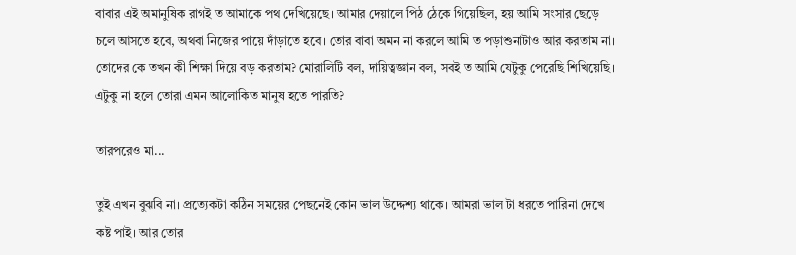বাবার এই অমানুষিক রাগই ত আমাকে পথ দেখিয়েছে। আমার দেয়ালে পিঠ ঠেকে গিয়েছিল, হয় আমি সংসার ছেড়ে চলে আসতে হবে, অথবা নিজের পায়ে দাঁড়াতে হবে। তোর বাবা অমন না করলে আমি ত পড়াশুনাটাও আর করতাম না। তোদের কে তখন কী শিক্ষা দিয়ে বড় করতাম? মোরালিটি বল, দায়িত্বজ্ঞান বল, সবই ত আমি যেটুকু পেরেছি শিখিয়েছি। এটুকু না হলে তোরা এমন আলোকিত মানুষ হতে পারতি?

তারপরেও মা...

তুই এখন বুঝবি না। প্রত্যেকটা কঠিন সময়ের পেছনেই কোন ভাল উদ্দেশ্য থাকে। আমরা ভাল টা ধরতে পারিনা দেখে কষ্ট পাই। আর তোর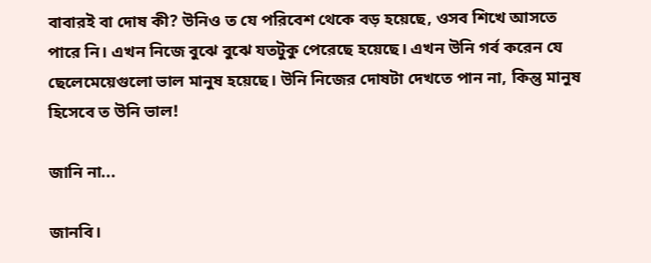বাবারই বা দোষ কী? উনিও ত যে পরিবেশ থেকে বড় হয়েছে, ওসব শিখে আসতে পারে নি। এখন নিজে বুঝে বুঝে যতটুকু পেরেছে হয়েছে। এখন উনি গর্ব করেন যে ছেলেমেয়েগুলো ভাল মানুষ হয়েছে। উনি নিজের দোষটা দেখতে পান না, কিন্তু মানুষ হিসেবে ত উনি ভাল!

জানি না...

জানবি।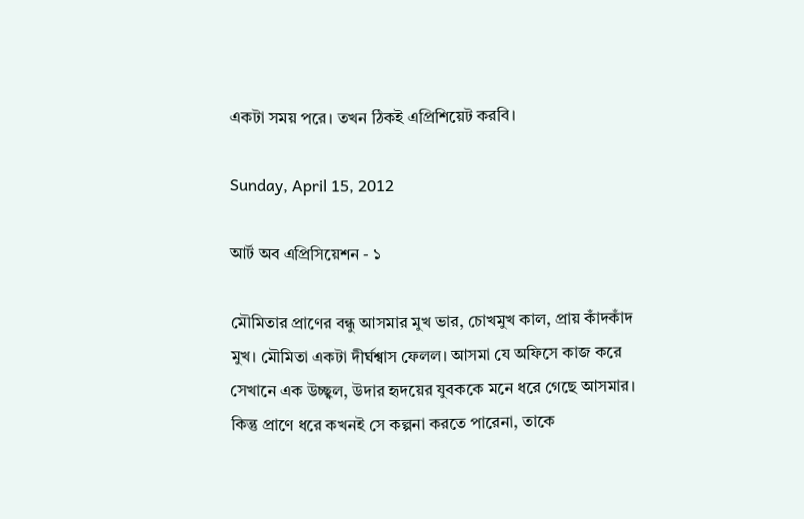একটা সময় পরে। তখন ঠিকই এপ্রিশিয়েট করবি।

Sunday, April 15, 2012

আর্ট অব এপ্রিসিয়েশন - ১

মৌমিতার প্রাণের বন্ধু আসমার মুখ ভার, চোখমুখ কাল, প্রায় কাঁদকাঁদ মুখ। মৌমিতা একটা দীর্ঘশ্বাস ফেলল। আসমা যে অফিসে কাজ করে সেখানে এক উচ্ছ্বল, উদার হৃদয়ের যুবককে মনে ধরে গেছে আসমার। কিন্তু প্রাণে ধরে কখনই সে কল্পনা করতে পারেনা, তাকে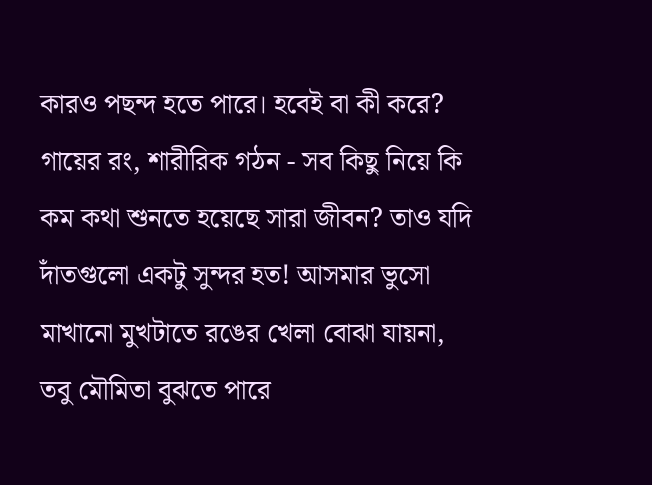কারও পছন্দ হতে পারে। হবেই বা কী করে? গায়ের রং, শারীরিক গঠন - সব কিছু নিয়ে কি কম কথা শুনতে হয়েছে সারা জীবন? তাও যদি দাঁতগুলো একটু সুন্দর হত! আসমার ভুসো মাখানো মুখটাতে রঙের খেলা বোঝা যায়না, তবু মৌমিতা বুঝতে পারে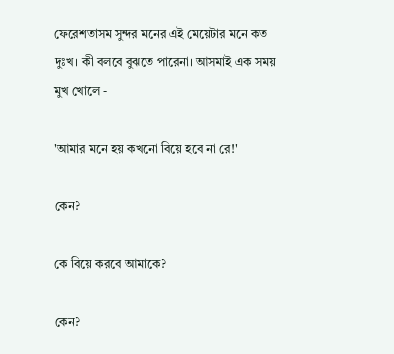ফেরেশতাসম সুন্দর মনের এই মেয়েটার মনে কত দুঃখ। কী বলবে বুঝতে পারেনা। আসমাই এক সময় মুখ খোলে -

'আমার মনে হয় কখনো বিয়ে হবে না রে!'

কেন?

কে বিয়ে করবে আমাকে?

কেন?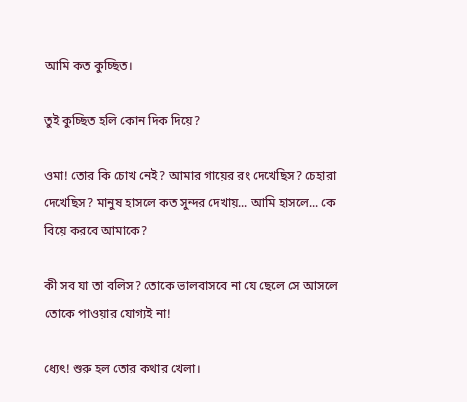আমি কত কুচ্ছিত।

তুই কুচ্ছিত হলি কোন দিক দিয়ে?

ওমা! তোর কি চোখ নেই? আমার গায়ের রং দেখেছিস? চেহারা দেখেছিস? মানুষ হাসলে কত সুন্দর দেখায়... আমি হাসলে... কে বিয়ে করবে আমাকে?

কী সব যা তা বলিস? তোকে ভালবাসবে না যে ছেলে সে আসলে তোকে পাওয়ার যোগ্যই না!

ধ্যেৎ! শুরু হল তোর কথার খেলা।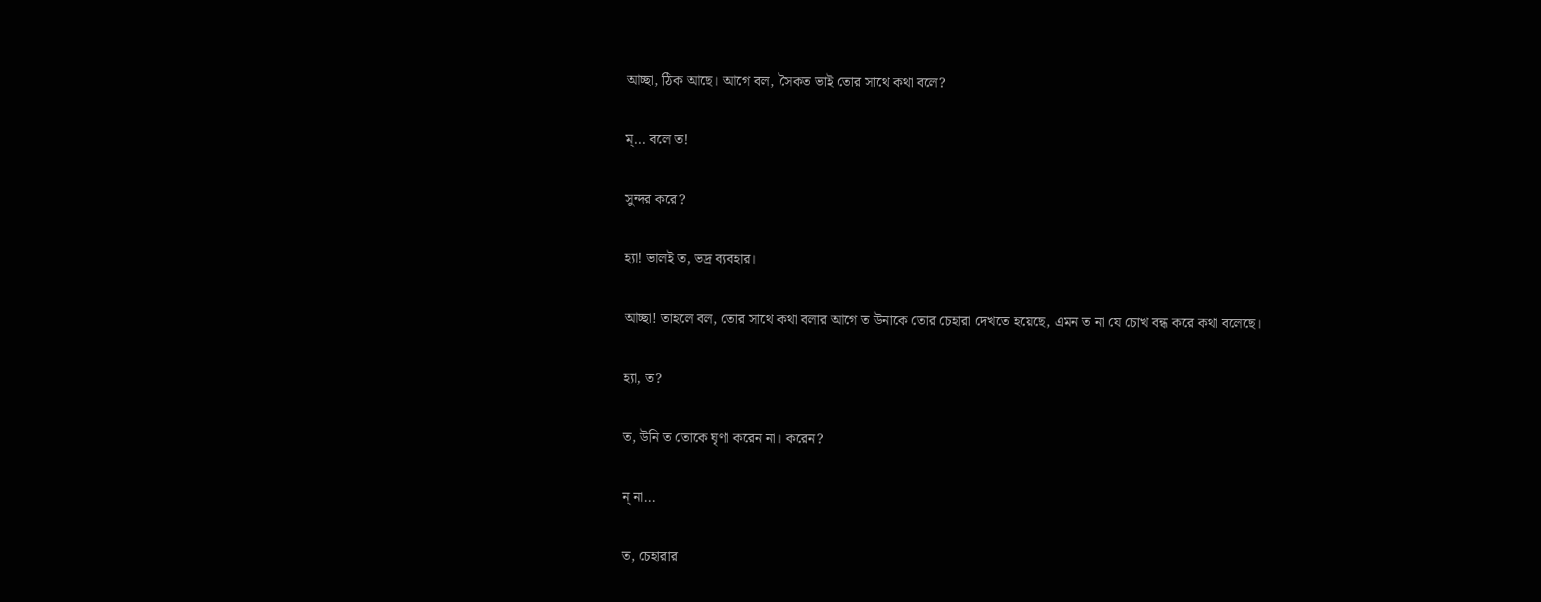আচ্ছা, ঠিক আছে। আগে বল, সৈকত ভাই তোর সাথে কথা বলে?

ম্... বলে ত!

সুন্দর করে?

হ্যা! ভালই ত, ভদ্র ব্যবহার।

আচ্ছা! তাহলে বল, তোর সাথে কথা বলার আগে ত উনাকে তোর চেহারা দেখতে হয়েছে, এমন ত না যে চোখ বন্ধ করে কথা বলেছে।

হ্যা, ত?

ত, উনি ত তোকে ঘৃণা করেন না। করেন?

ন্ না...

ত, চেহারার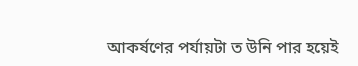আকর্ষণের পর্যায়টা ত উনি পার হয়েই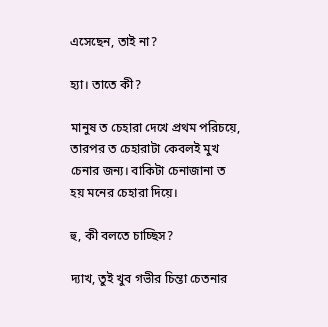এসেছেন, তাই না?

হ্যা। তাতে কী?

মানুষ ত চেহারা দেখে প্রথম পরিচয়ে, তারপর ত চেহারাটা কেবলই মুখ চেনার জন্য। বাকিটা চেনাজানা ত হয় মনের চেহারা দিয়ে।

হু, কী বলতে চাচ্ছিস?

দ্যাখ, তুই খুব গভীর চিন্তা চেতনার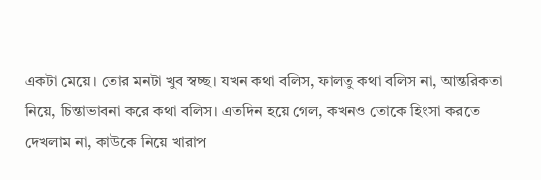একটা মেয়ে। তোর মনটা খুব স্বচ্ছ। যখন কথা বলিস, ফালতু কথা বলিস না, আন্তরিকতা নিয়ে, চিন্তাভাবনা করে কথা বলিস। এতদিন হয়ে গেল, কখনও তোকে হিংসা করতে দেখলাম না, কাউকে নিয়ে খারাপ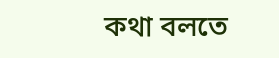কথা বলতে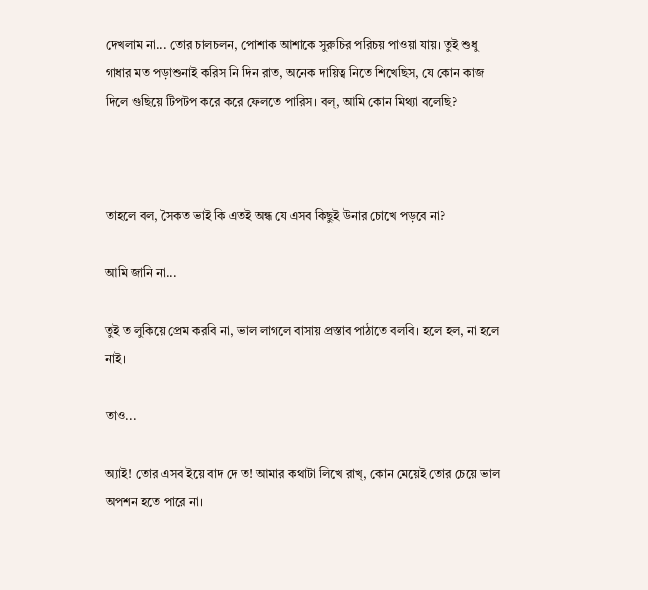দেখলাম না... তোর চালচলন, পোশাক আশাকে সুরুচির পরিচয় পাওয়া যায়। তুই শুধু গাধার মত পড়াশুনাই করিস নি দিন রাত, অনেক দায়িত্ব নিতে শিখেছিস, যে কোন কাজ দিলে গুছিয়ে টিপটপ করে করে ফেলতে পারিস। বল্, আমি কোন মিথ্যা বলেছি?



তাহলে বল, সৈকত ভাই কি এতই অন্ধ যে এসব কিছুই উনার চোখে পড়বে না?

আমি জানি না...

তুই ত লুকিয়ে প্রেম করবি না, ভাল লাগলে বাসায় প্রস্তাব পাঠাতে বলবি। হলে হল, না হলে নাই।

তাও...

অ্যাই! তোর এসব ইয়ে বাদ দে ত! আমার কথাটা লিখে রাখ্, কোন মেয়েই তোর চেয়ে ভাল অপশন হতে পারে না।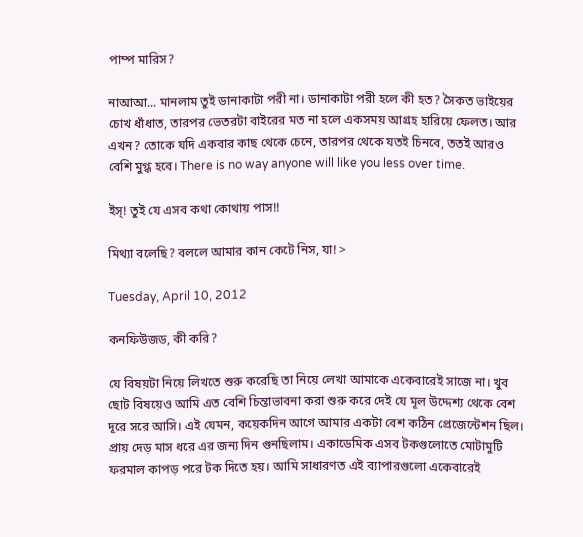পাম্প মারিস?

নাআআ... মানলাম তুই ডানাকাটা পরী না। ডানাকাটা পরী হলে কী হত? সৈকত ভাইয়ের চোখ ধাঁধাত, তারপর ভেতরটা বাইরের মত না হলে একসময় আগ্রহ হারিয়ে ফেলত। আর এখন? তোকে যদি একবার কাছ থেকে চেনে, তারপর থেকে যতই চিনবে, ততই আরও বেশি মুগ্ধ হবে। There is no way anyone will like you less over time.

ইস্! তুই যে এসব কথা কোথায় পাস!!

মিথ্যা বলেছি? বললে আমার কান কেটে নিস, যা! >

Tuesday, April 10, 2012

কনফিউজড, কী করি?

যে বিষয়টা নিয়ে লিখতে শুরু করেছি তা নিয়ে লেখা আমাকে একেবারেই সাজে না। খুব ছোট বিষয়েও আমি এত বেশি চিন্তাভাবনা করা শুরু করে দেই যে মূল উদ্দেশ্য থেকে বেশ দূরে সরে আসি। এই যেমন, কয়েকদিন আগে আমার একটা বেশ কঠিন প্রেজেন্টেশন ছিল। প্রায় দেড় মাস ধরে এর জন্য দিন গুনছিলাম। একাডেমিক এসব টকগুলোতে মোটামুটি ফরমাল কাপড় পরে টক দিতে হয়। আমি সাধারণত এই ব্যাপারগুলো একেবারেই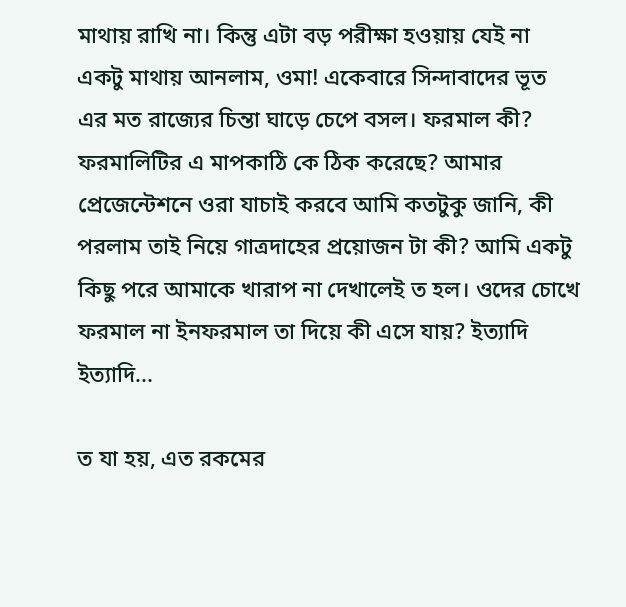মাথায় রাখি না। কিন্তু এটা বড় পরীক্ষা হওয়ায় যেই না একটু মাথায় আনলাম, ওমা! একেবারে সিন্দাবাদের ভূত এর মত রাজ্যের চিন্তা ঘাড়ে চেপে বসল। ফরমাল কী? ফরমালিটির এ মাপকাঠি কে ঠিক করেছে? আমার প্রেজেন্টেশনে ওরা যাচাই করবে আমি কতটুকু জানি, কী পরলাম তাই নিয়ে গাত্রদাহের প্রয়োজন টা কী? আমি একটু কিছু পরে আমাকে খারাপ না দেখালেই ত হল। ওদের চোখে ফরমাল না ইনফরমাল তা দিয়ে কী এসে যায়? ইত্যাদি ইত্যাদি...

ত যা হয়, এত রকমের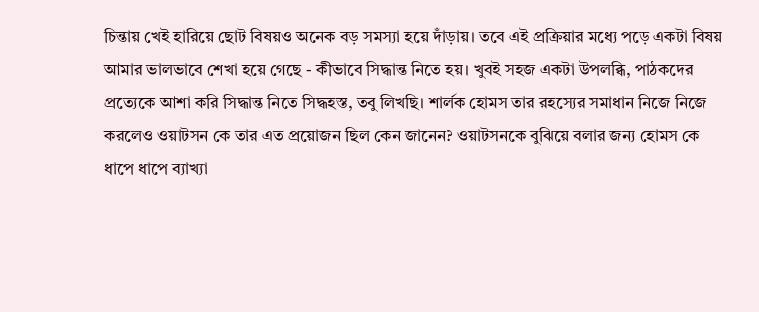চিন্তায় খেই হারিয়ে ছোট বিষয়ও অনেক বড় সমস্যা হয়ে দাঁড়ায়। তবে এই প্রক্রিয়ার মধ্যে পড়ে একটা বিষয় আমার ভালভাবে শেখা হয়ে গেছে - কীভাবে সিদ্ধান্ত নিতে হয়। খুবই সহজ একটা উপলব্ধি, পাঠকদের প্রত্যেকে আশা করি সিদ্ধান্ত নিতে সিদ্ধহস্ত, তবু লিখছি। শার্লক হোমস তার রহস্যের সমাধান নিজে নিজে করলেও ওয়াটসন কে তার এত প্রয়োজন ছিল কেন জানেন? ওয়াটসনকে বুঝিয়ে বলার জন্য হোমস কে ধাপে ধাপে ব্যাখ্যা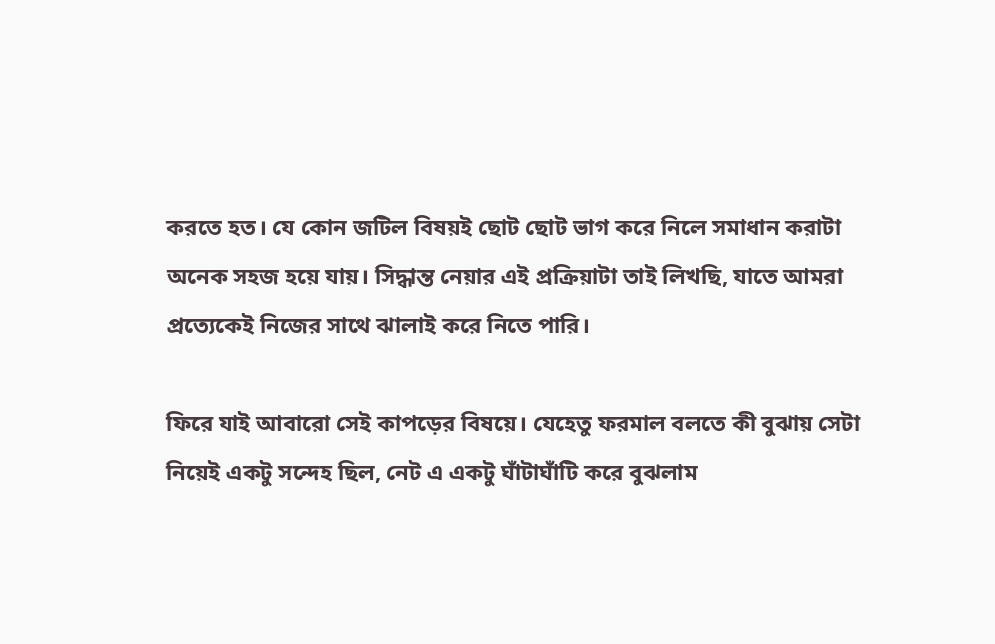করতে হত। যে কোন জটিল বিষয়ই ছোট ছোট ভাগ করে নিলে সমাধান করাটা অনেক সহজ হয়ে যায়। সিদ্ধান্ত নেয়ার এই প্রক্রিয়াটা তাই লিখছি, যাতে আমরা প্রত্যেকেই নিজের সাথে ঝালাই করে নিতে পারি।

ফিরে যাই আবারো সেই কাপড়ের বিষয়ে। যেহেতু ফরমাল বলতে কী বুঝায় সেটা নিয়েই একটু সন্দেহ ছিল, নেট এ একটু ঘাঁটাঘাঁটি করে বুঝলাম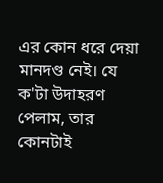এর কোন ধরে দেয়া মানদণ্ড নেই। যে ক'টা উদাহরণ পেলাম, তার কোনটাই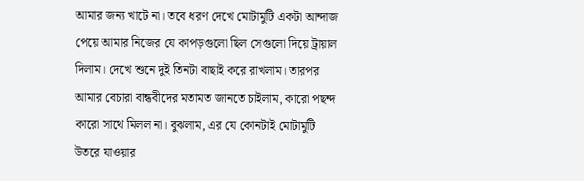আমার জন্য খাটে না। তবে ধরণ দেখে মোটামুটি একটা আন্দাজ পেয়ে আমার নিজের যে কাপড়গুলো ছিল সেগুলো দিয়ে ট্রায়াল দিলাম। দেখে শুনে দুই তিনটা বাছাই করে রাখলাম। তারপর আমার বেচারা বান্ধবীদের মতামত জানতে চাইলাম, কারো পছন্দ কারো সাথে মিলল না। বুঝলাম, এর যে কোনটাই মোটামুটি উতরে যাওয়ার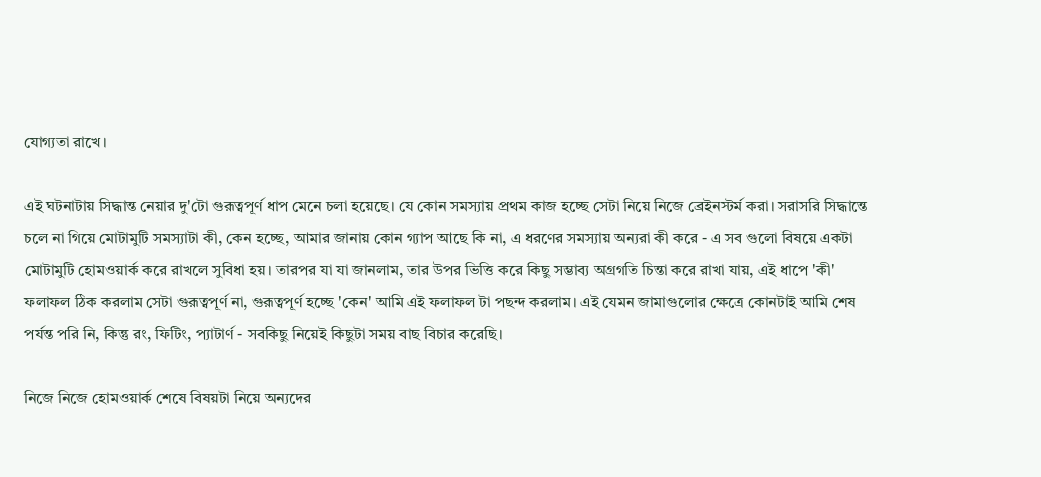যোগ্যতা রাখে।

এই ঘটনাটায় সিদ্ধান্ত নেয়ার দু'টো গুরূত্বপূর্ণ ধাপ মেনে চলা হয়েছে। যে কোন সমস্যায় প্রথম কাজ হচ্ছে সেটা নিয়ে নিজে ব্রেইনস্টর্ম করা। সরাসরি সিদ্ধান্তে চলে না গিয়ে মোটামুটি সমস্যাটা কী, কেন হচ্ছে, আমার জানায় কোন গ্যাপ আছে কি না, এ ধরণের সমস্যায় অন্যরা কী করে - এ সব গুলো বিষয়ে একটা মোটামুটি হোমওয়ার্ক করে রাখলে সুবিধা হয়। তারপর যা যা জানলাম, তার উপর ভিত্তি করে কিছু সম্ভাব্য অগ্রগতি চিন্তা করে রাখা যায়, এই ধাপে 'কী' ফলাফল ঠিক করলাম সেটা গুরূত্বপূর্ণ না, গুরূত্বপূর্ণ হচ্ছে 'কেন' আমি এই ফলাফল টা পছন্দ করলাম। এই যেমন জামাগুলোর ক্ষেত্রে কোনটাই আমি শেষ পর্যন্ত পরি নি, কিন্তু রং, ফিটিং, প্যাটার্ণ - সবকিছু নিয়েই কিছুটা সময় বাছ বিচার করেছি।

নিজে নিজে হোমওয়ার্ক শেষে বিষয়টা নিয়ে অন্যদের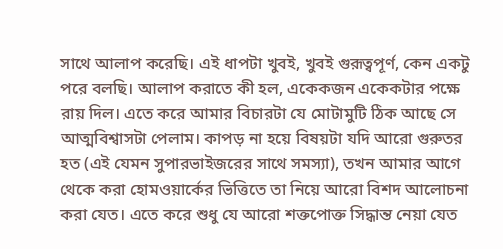সাথে আলাপ করেছি। এই ধাপটা খুবই, খুবই গুরূত্বপূর্ণ, কেন একটু পরে বলছি। আলাপ করাতে কী হল, একেকজন একেকটার পক্ষে রায় দিল। এতে করে আমার বিচারটা যে মোটামুটি ঠিক আছে সে আত্মবিশ্বাসটা পেলাম। কাপড় না হয়ে বিষয়টা যদি আরো গুরুতর হত (এই যেমন সুপারভাইজরের সাথে সমস্যা), তখন আমার আগে থেকে করা হোমওয়ার্কের ভিত্তিতে তা নিয়ে আরো বিশদ আলোচনা করা যেত। এতে করে শুধু যে আরো শক্তপোক্ত সিদ্ধান্ত নেয়া যেত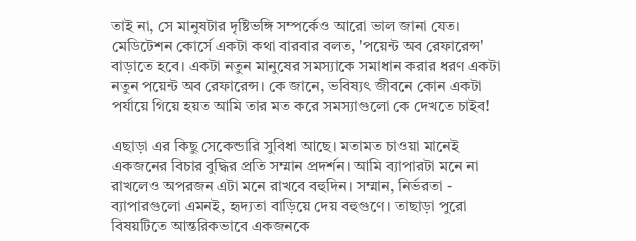তাই না, সে মানুষটার দৃষ্টিভঙ্গি সম্পর্কেও আরো ভাল জানা যেত। মেডিটেশন কোর্সে একটা কথা বারবার বলত, 'পয়েন্ট অব রেফারেন্স' বাড়াতে হবে। একটা নতুন মানুষের সমস্যাকে সমাধান করার ধরণ একটা নতুন পয়েন্ট অব রেফারেন্স। কে জানে, ভবিষ্যৎ জীবনে কোন একটা পর্যায়ে গিয়ে হয়ত আমি তার মত করে সমস্যাগুলো কে দেখতে চাইব!

এছাড়া এর কিছু সেকেন্ডারি সুবিধা আছে। মতামত চাওয়া মানেই একজনের বিচার বুদ্ধির প্রতি সম্মান প্রদর্শন। আমি ব্যাপারটা মনে না রাখলেও অপরজন এটা মনে রাখবে বহুদিন। সম্মান, নির্ভরতা - ব্যাপারগুলো এমনই, হৃদ্যতা বাড়িয়ে দেয় বহুগুণে। তাছাড়া পুরো বিষয়টিতে আন্তরিকভাবে একজনকে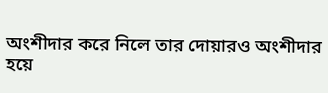অংশীদার করে নিলে তার দোয়ারও অংশীদার হয়ে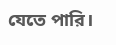যেতে পারি।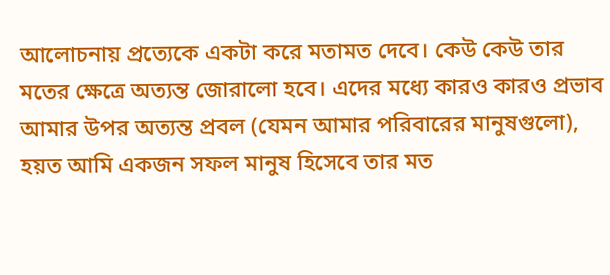আলোচনায় প্রত্যেকে একটা করে মতামত দেবে। কেউ কেউ তার মতের ক্ষেত্রে অত্যন্ত জোরালো হবে। এদের মধ্যে কারও কারও প্রভাব আমার উপর অত্যন্ত প্রবল (যেমন আমার পরিবারের মানুষগুলো), হয়ত আমি একজন সফল মানুষ হিসেবে তার মত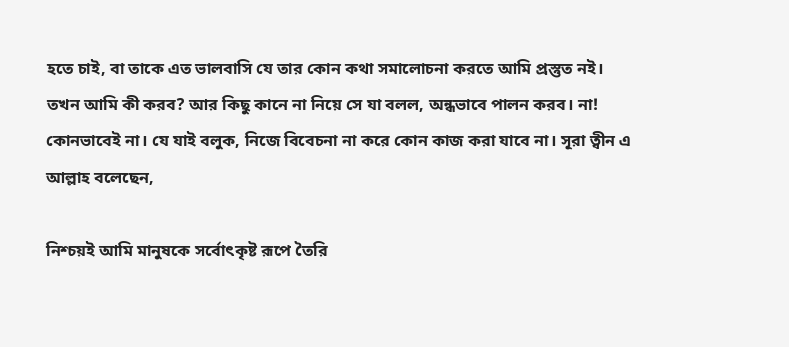হতে চাই, বা তাকে এত ভালবাসি যে তার কোন কথা সমালোচনা করতে আমি প্রস্তুত নই। তখন আমি কী করব? আর কিছু কানে না নিয়ে সে যা বলল, অন্ধভাবে পালন করব। না! কোনভাবেই না। যে যাই বলুক, নিজে বিবেচনা না করে কোন কাজ করা যাবে না। সূরা ত্বীন এ আল্লাহ বলেছেন,

নিশ্চয়ই আমি মানুষকে সর্বোৎকৃষ্ট রূপে তৈরি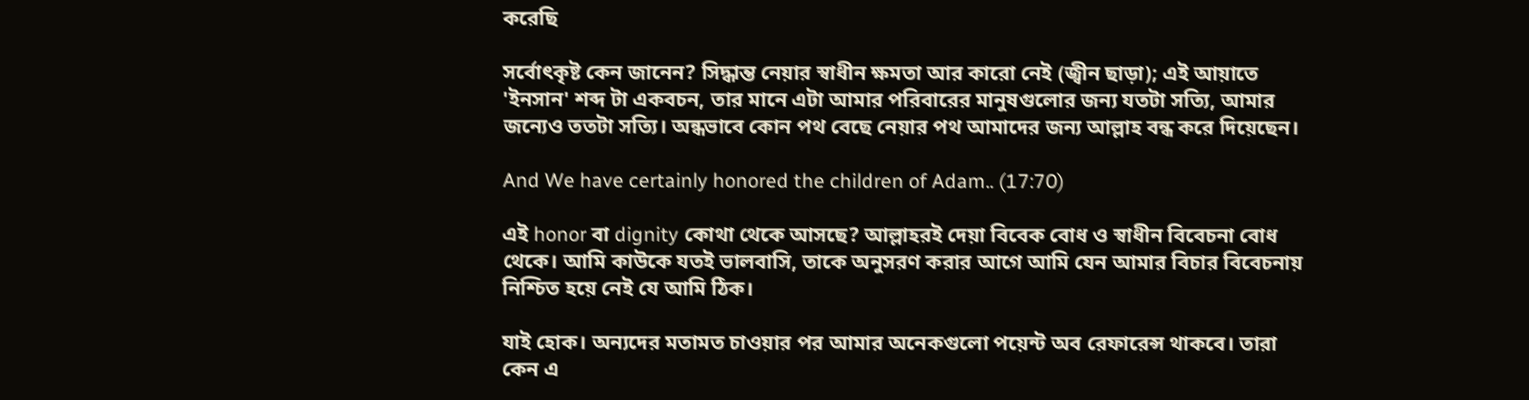করেছি

সর্বোৎকৃষ্ট কেন জানেন? সিদ্ধান্ত নেয়ার স্বাধীন ক্ষমতা আর কারো নেই (জ্বীন ছাড়া); এই আয়াতে 'ইনসান' শব্দ টা একবচন, তার মানে এটা আমার পরিবারের মানুষগুলোর জন্য যতটা সত্যি, আমার জন্যেও ততটা সত্যি। অন্ধভাবে কোন পথ বেছে নেয়ার পথ আমাদের জন্য আল্লাহ বন্ধ করে দিয়েছেন।

And We have certainly honored the children of Adam.. (17:70)

এই honor বা dignity কোথা থেকে আসছে? আল্লাহরই দেয়া বিবেক বোধ ও স্বাধীন বিবেচনা বোধ থেকে। আমি কাউকে যতই ভালবাসি, তাকে অনুসরণ করার আগে আমি যেন আমার বিচার বিবেচনায় নিশ্চিত হয়ে নেই যে আমি ঠিক।

যাই হোক। অন্যদের মতামত চাওয়ার পর আমার অনেকগুলো পয়েন্ট অব রেফারেন্স থাকবে। তারা কেন এ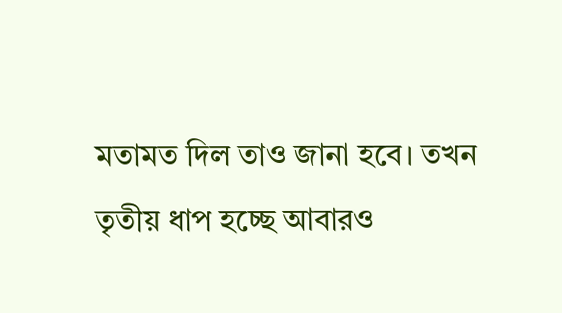মতামত দিল তাও জানা হবে। তখন তৃতীয় ধাপ হচ্ছে আবারও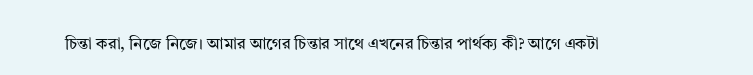চিন্তা করা, নিজে নিজে। আমার আগের চিন্তার সাথে এখনের চিন্তার পার্থক্য কী? আগে একটা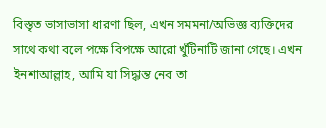বিস্তৃত ভাসাভাসা ধারণা ছিল, এখন সমমনা/অভিজ্ঞ ব্যক্তিদের সাথে কথা বলে পক্ষে বিপক্ষে আরো খুঁটিনাটি জানা গেছে। এখন ইনশাআল্লাহ, আমি যা সিদ্ধান্ত নেব তা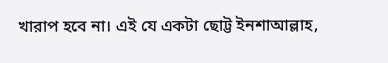খারাপ হবে না। এই যে একটা ছোট্ট ইনশাআল্লাহ,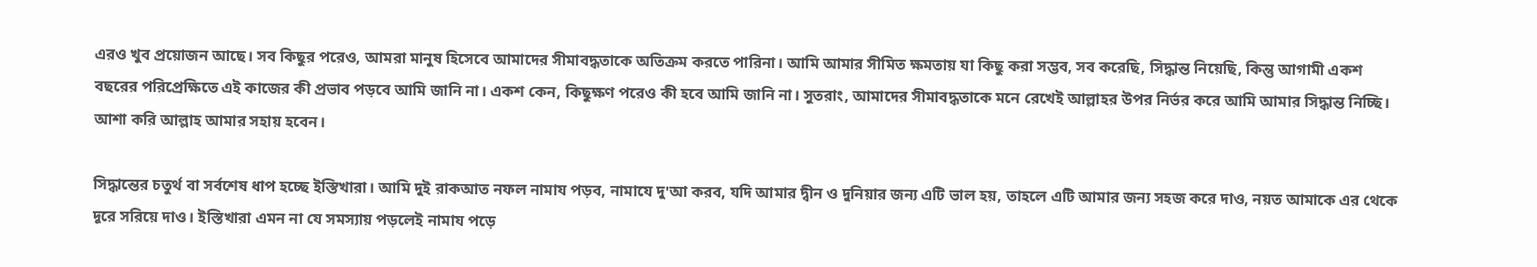এরও খুব প্রয়োজন আছে। সব কিছুর পরেও, আমরা মানুষ হিসেবে আমাদের সীমাবদ্ধতাকে অতিক্রম করতে পারিনা। আমি আমার সীমিত ক্ষমতায় যা কিছু করা সম্ভব, সব করেছি, সিদ্ধান্ত নিয়েছি, কিন্তু আগামী একশ বছরের পরিপ্রেক্ষিতে এই কাজের কী প্রভাব পড়বে আমি জানি না। একশ কেন, কিছুক্ষণ পরেও কী হবে আমি জানি না। সুতরাং, আমাদের সীমাবদ্ধতাকে মনে রেখেই আল্লাহর উপর নির্ভর করে আমি আমার সিদ্ধান্ত নিচ্ছি। আশা করি আল্লাহ আমার সহায় হবেন।

সিদ্ধান্তের চতুর্থ বা সর্বশেষ ধাপ হচ্ছে ইস্তিখারা। আমি দুই রাকআত নফল নামায পড়ব, নামাযে দু'আ করব, যদি আমার দ্বীন ও দুনিয়ার জন্য এটি ভাল হয়, তাহলে এটি আমার জন্য সহজ করে দাও, নয়ত আমাকে এর থেকে দূরে সরিয়ে দাও। ইস্তিখারা এমন না যে সমস্যায় পড়লেই নামায পড়ে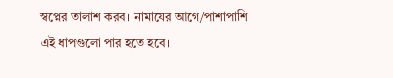স্বপ্নের তালাশ করব। নামাযের আগে/পাশাপাশি এই ধাপগুলো পার হতে হবে।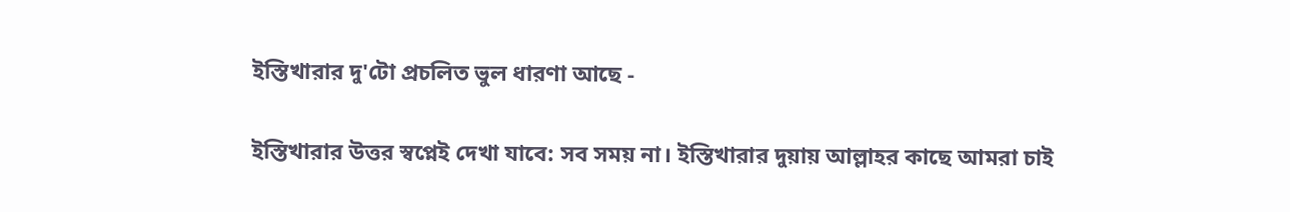ইস্তিখারার দু'টো প্রচলিত ভুল ধারণা আছে -

ইস্তিখারার উত্তর স্বপ্নেই দেখা যাবে: সব সময় না। ইস্তিখারার দুয়ায় আল্লাহর কাছে আমরা চাই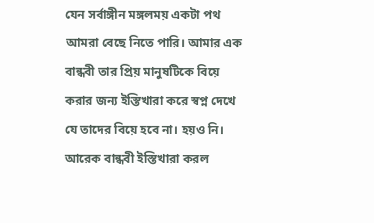যেন সর্বাঙ্গীন মঙ্গলময় একটা পথ আমরা বেছে নিতে পারি। আমার এক বান্ধবী তার প্রিয় মানুষটিকে বিয়ে করার জন্য ইস্তিখারা করে স্বপ্ন দেখে যে তাদের বিয়ে হবে না। হয়ও নি। আরেক বান্ধবী ইস্তিখারা করল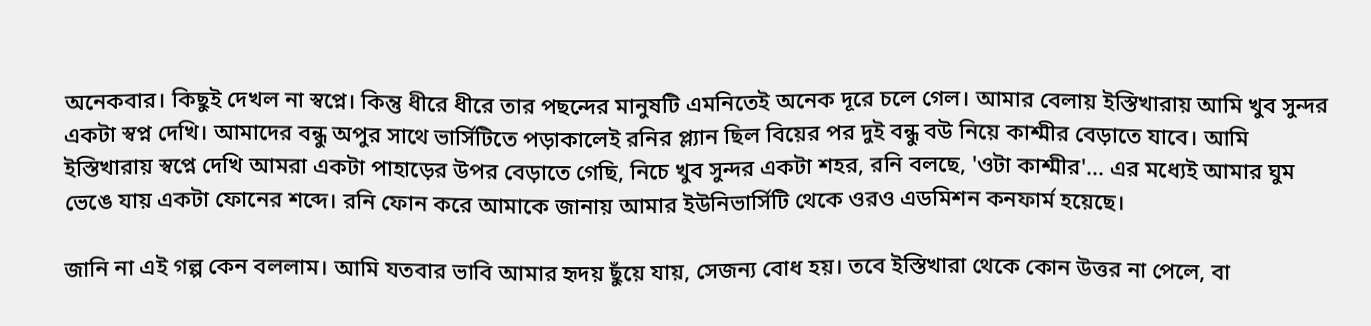অনেকবার। কিছুই দেখল না স্বপ্নে। কিন্তু ধীরে ধীরে তার পছন্দের মানুষটি এমনিতেই অনেক দূরে চলে গেল। আমার বেলায় ইস্তিখারায় আমি খুব সুন্দর একটা স্বপ্ন দেখি। আমাদের বন্ধু অপুর সাথে ভার্সিটিতে পড়াকালেই রনির প্ল্যান ছিল বিয়ের পর দুই বন্ধু বউ নিয়ে কাশ্মীর বেড়াতে যাবে। আমি ইস্তিখারায় স্বপ্নে দেখি আমরা একটা পাহাড়ের উপর বেড়াতে গেছি, নিচে খুব সুন্দর একটা শহর, রনি বলছে, 'ওটা কাশ্মীর'... এর মধ্যেই আমার ঘুম ভেঙে যায় একটা ফোনের শব্দে। রনি ফোন করে আমাকে জানায় আমার ইউনিভার্সিটি থেকে ওরও এডমিশন কনফার্ম হয়েছে।

জানি না এই গল্প কেন বললাম। আমি যতবার ভাবি আমার হৃদয় ছুঁয়ে যায়, সেজন্য বোধ হয়। তবে ইস্তিখারা থেকে কোন উত্তর না পেলে, বা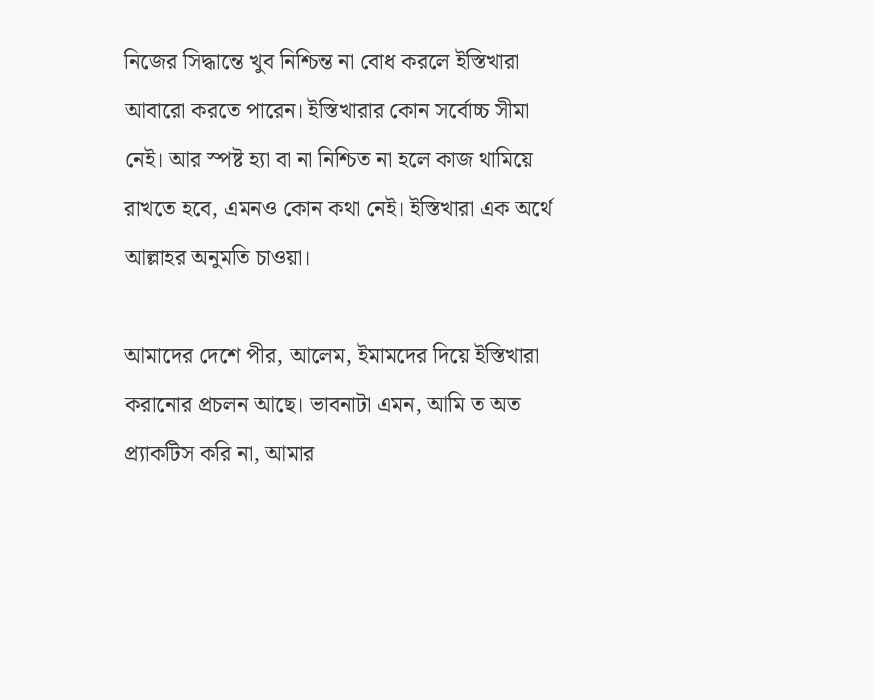নিজের সিদ্ধান্তে খুব নিশ্চিন্ত না বোধ করলে ইস্তিখারা আবারো করতে পারেন। ইস্তিখারার কোন সর্বোচ্চ সীমা নেই। আর স্পষ্ট হ্যা বা না নিশ্চিত না হলে কাজ থামিয়ে রাখতে হবে, এমনও কোন কথা নেই। ইস্তিখারা এক অর্থে আল্লাহর অনুমতি চাওয়া।

আমাদের দেশে পীর, আলেম, ইমামদের দিয়ে ইস্তিখারা করানোর প্রচলন আছে। ভাবনাটা এমন, আমি ত অত প্র্যাকটিস করি না, আমার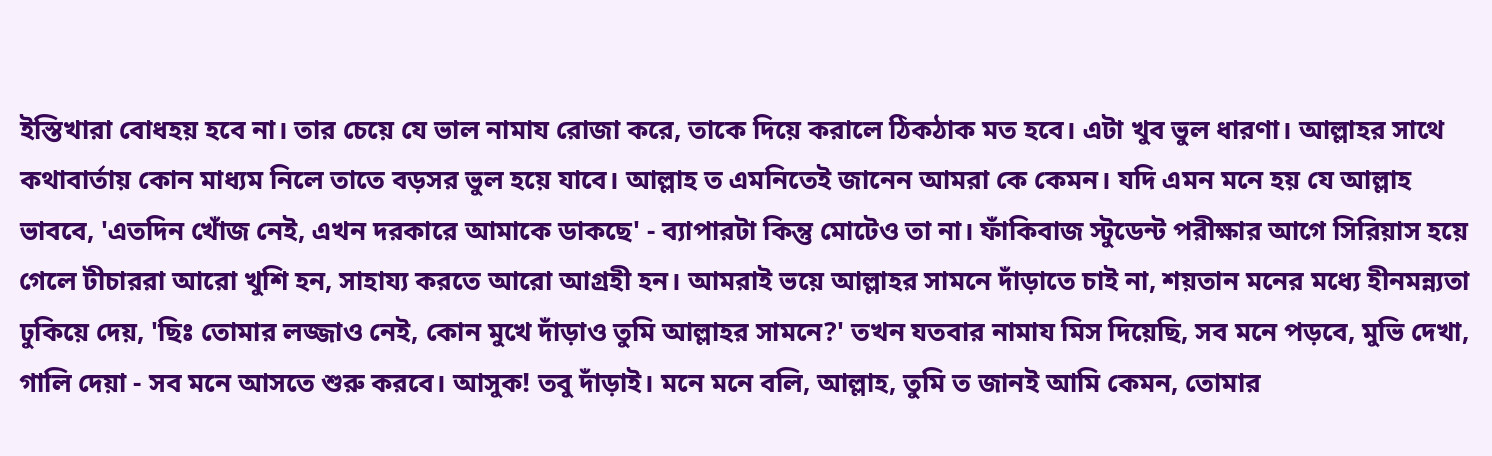ইস্তিখারা বোধহয় হবে না। তার চেয়ে যে ভাল নামায রোজা করে, তাকে দিয়ে করালে ঠিকঠাক মত হবে। এটা খুব ভুল ধারণা। আল্লাহর সাথে কথাবার্তায় কোন মাধ্যম নিলে তাতে বড়সর ভুল হয়ে যাবে। আল্লাহ ত এমনিতেই জানেন আমরা কে কেমন। যদি এমন মনে হয় যে আল্লাহ ভাববে, 'এতদিন খোঁজ নেই, এখন দরকারে আমাকে ডাকছে' - ব্যাপারটা কিন্তু মোটেও তা না। ফাঁকিবাজ স্টুডেন্ট পরীক্ষার আগে সিরিয়াস হয়ে গেলে টীচাররা আরো খুশি হন, সাহায্য করতে আরো আগ্রহী হন। আমরাই ভয়ে আল্লাহর সামনে দাঁড়াতে চাই না, শয়তান মনের মধ্যে হীনমন্ন্যতা ঢুকিয়ে দেয়, 'ছিঃ তোমার লজ্জাও নেই, কোন মুখে দাঁড়াও তুমি আল্লাহর সামনে?' তখন যতবার নামায মিস দিয়েছি, সব মনে পড়বে, মুভি দেখা, গালি দেয়া - সব মনে আসতে শুরু করবে। আসুক! তবু দাঁড়াই। মনে মনে বলি, আল্লাহ, তুমি ত জানই আমি কেমন, তোমার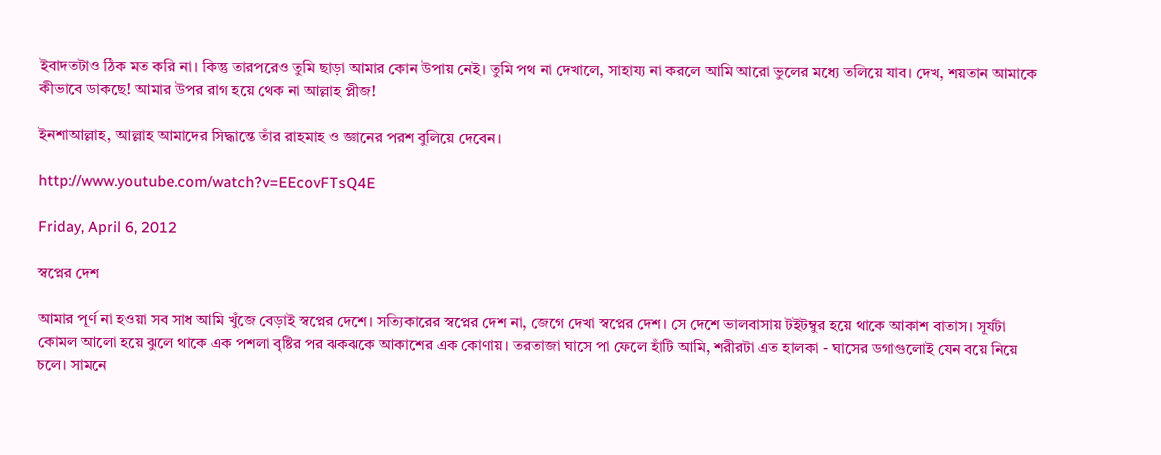ইবাদতটাও ঠিক মত করি না। কিন্তু তারপরেও তুমি ছাড়া আমার কোন উপায় নেই। তুমি পথ না দেখালে, সাহায্য না করলে আমি আরো ভুলের মধ্যে তলিয়ে যাব। দেখ, শয়তান আমাকে কীভাবে ডাকছে! আমার উপর রাগ হয়ে থেক না আল্লাহ প্লীজ!

ইনশাআল্লাহ, আল্লাহ আমাদের সিদ্ধান্তে তাঁর রাহমাহ ও জ্ঞানের পরশ বুলিয়ে দেবেন।

http://www.youtube.com/watch?v=EEcovFTsQ4E

Friday, April 6, 2012

স্বপ্নের দেশ

আমার পূর্ণ না হওয়া সব সাধ আমি খুঁজে বেড়াই স্বপ্নের দেশে। সত্যিকারের স্বপ্নের দেশ না, জেগে দেখা স্বপ্নের দেশ। সে দেশে ভালবাসায় টইটম্বুর হয়ে থাকে আকাশ বাতাস। সূর্যটা কোমল আলো হয়ে ঝুলে থাকে এক পশলা বৃষ্টির পর ঝকঝকে আকাশের এক কোণায়। তরতাজা ঘাসে পা ফেলে হাঁটি আমি, শরীরটা এত হালকা - ঘাসের ডগাগুলোই যেন বয়ে নিয়ে চলে। সামনে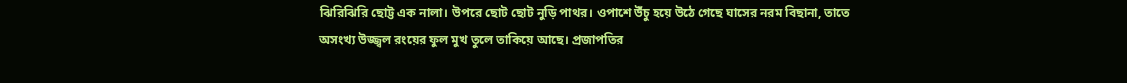ঝিরিঝিরি ছোট্ট এক নালা। উপরে ছোট ছোট নুড়ি পাথর। ওপাশে উঁচু হয়ে উঠে গেছে ঘাসের নরম বিছানা, তাতে অসংখ্য উজ্জ্বল রংয়ের ফুল মুখ তুলে তাকিয়ে আছে। প্রজাপতির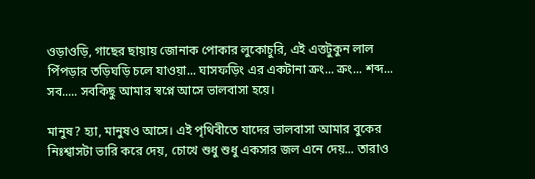ওড়াওড়ি, গাছের ছায়ায় জোনাক পোকার লুকোচুরি, এই এত্তটুকুন লাল পিঁপড়ার তড়িঘড়ি চলে যাওয়া... ঘাসফড়িং এর একটানা ক্রং... ক্রং... শব্দ... সব..... সবকিছু আমার স্বপ্নে আসে ভালবাসা হয়ে।

মানুষ? হ্যা, মানুষও আসে। এই পৃথিবীতে যাদের ভালবাসা আমার বুকের নিঃশ্বাসটা ভারি করে দেয়, চোখে শুধু শুধু একসার জল এনে দেয়... তারাও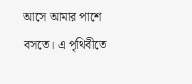আসে আমার পাশে বসতে। এ পৃথিবীতে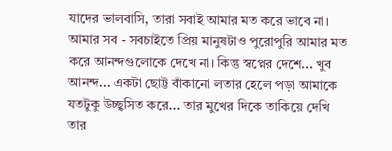যাদের ভালবাসি, তারা সবাই আমার মত করে ভাবে না। আমার সব - সবচাইতে প্রিয় মানুষটাও পুরোপুরি আমার মত করে আনন্দগুলোকে দেখে না। কিন্তু স্বপ্নের দেশে... খুব আনন্দ... একটা ছোট্ট বাঁকানো লতার হেলে পড়া আমাকে যতটুকু উচ্ছ্বসিত করে... তার মুখের দিকে তাকিয়ে দেখি তার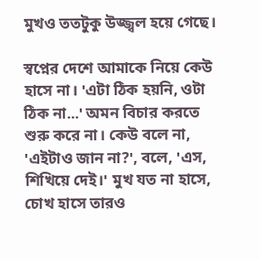মুখও ততটুকু উজ্জ্বল হয়ে গেছে।

স্বপ্নের দেশে আমাকে নিয়ে কেউ হাসে না। 'এটা ঠিক হয়নি, ওটা ঠিক না...' অমন বিচার করতে শুরু করে না। কেউ বলে না, 'এইটাও জান না?', বলে, 'এস, শিখিয়ে দেই।' মুখ যত না হাসে, চোখ হাসে তারও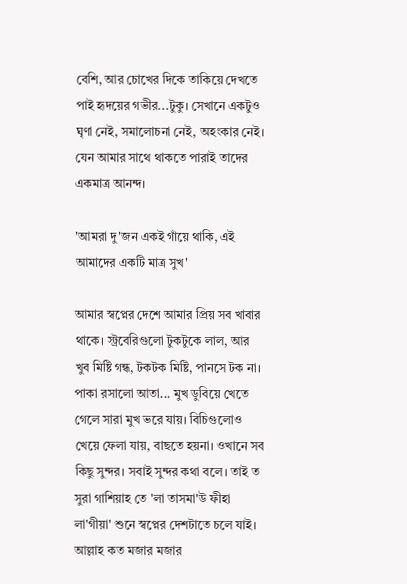বেশি, আর চোখের দিকে তাকিয়ে দেখতে পাই হৃদয়ের গভীর...টুকু। সেখানে একটুও ঘৃণা নেই, সমালোচনা নেই, অহংকার নেই। যেন আমার সাথে থাকতে পারাই তাদের একমাত্র আনন্দ।

'আমরা দু'জন একই গাঁয়ে থাকি, এই আমাদের একটি মাত্র সুখ'

আমার স্বপ্নের দেশে আমার প্রিয় সব খাবার থাকে। স্ট্রবেরিগুলো টুকটুকে লাল, আর খুব মিষ্টি গন্ধ, টকটক মিষ্টি, পানসে টক না। পাকা রসালো আতা... মুখ ডুবিয়ে খেতে গেলে সারা মুখ ভরে যায়। বিচিগুলোও খেয়ে ফেলা যায়, বাছতে হয়না। ওখানে সব কিছু সুন্দর। সবাই সুন্দর কথা বলে। তাই ত সুরা গাশিয়াহ তে 'লা তাসমা'উ ফীহা লা'গীয়া' শুনে স্বপ্নের দেশটাতে চলে যাই। আল্লাহ কত মজার মজার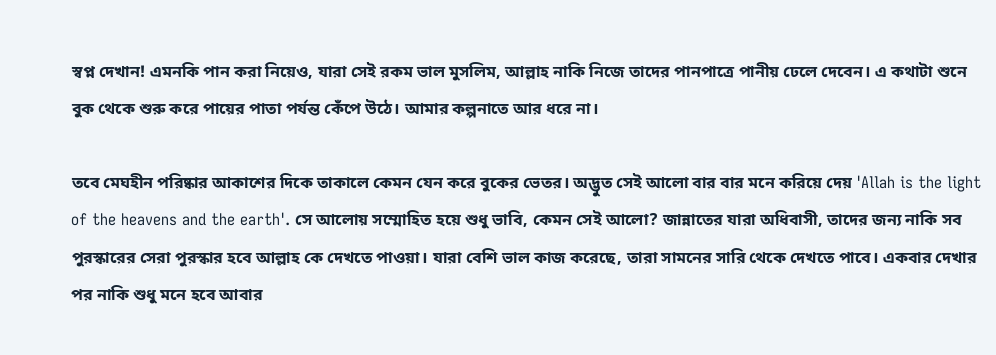স্বপ্ন দেখান! এমনকি পান করা নিয়েও, যারা সেই রকম ভাল মুসলিম, আল্লাহ নাকি নিজে তাদের পানপাত্রে পানীয় ঢেলে দেবেন। এ কথাটা শুনে বুক থেকে শুরু করে পায়ের পাতা পর্যন্ত কেঁপে উঠে। আমার কল্পনাতে আর ধরে না।

তবে মেঘহীন পরিষ্কার আকাশের দিকে তাকালে কেমন যেন করে বুকের ভেতর। অদ্ভুত সেই আলো বার বার মনে করিয়ে দেয় 'Allah is the light of the heavens and the earth'. সে আলোয় সম্মোহিত হয়ে শুধু ভাবি, কেমন সেই আলো? জান্নাতের যারা অধিবাসী, তাদের জন্য নাকি সব পুরস্কারের সেরা পুরস্কার হবে আল্লাহ কে দেখতে পাওয়া। যারা বেশি ভাল কাজ করেছে, তারা সামনের সারি থেকে দেখতে পাবে। একবার দেখার পর নাকি শুধু মনে হবে আবার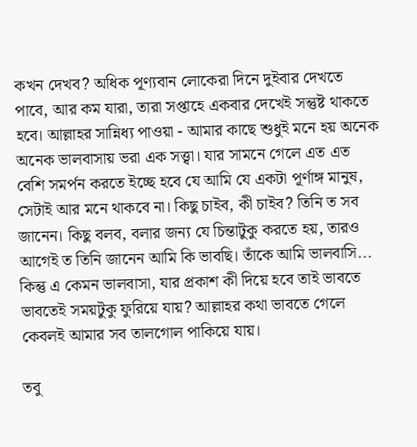কখন দেখব? অধিক পূণ্যবান লোকেরা দিনে দুইবার দেখতে পাবে, আর কম যারা, তারা সপ্তাহে একবার দেখেই সন্তুষ্ট থাকতে হবে। আল্লাহর সান্নিধ্য পাওয়া - আমার কাছে শুধুই মনে হয় অনেক অনেক ভালবাসায় ভরা এক সত্ত্বা। যার সামনে গেলে এত এত বেশি সমর্পন করতে ইচ্ছে হবে যে আমি যে একটা পূর্ণাঙ্গ মানুষ, সেটাই আর মনে থাকবে না। কিছু চাইব, কী চাইব? তিনি ত সব জানেন। কিছু বলব, বলার জন্য যে চিন্তাটুকু করতে হয়, তারও আগেই ত তিনি জানেন আমি কি ভাবছি। তাঁকে আমি ভালবাসি... কিন্তু এ কেমন ভালবাসা, যার প্রকাশ কী দিয়ে হবে তাই ভাবতে ভাবতেই সময়টুকু ফুরিয়ে যায়? আল্লাহর কথা ভাবতে গেলে কেবলই আমার সব তালগোল পাকিয়ে যায়।

তবু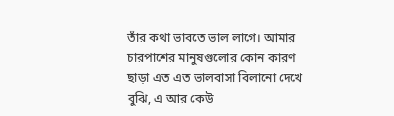তাঁর কথা ভাবতে ভাল লাগে। আমার চারপাশের মানুষগুলোর কোন কারণ ছাড়া এত এত ভালবাসা বিলানো দেখে বুঝি, এ আর কেউ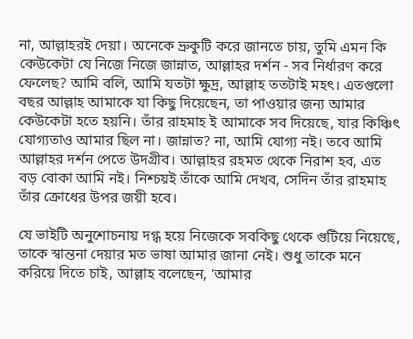না, আল্লাহরই দেয়া। অনেকে ভ্রুকুটি করে জানতে চায়, তুমি এমন কি কেউকেটা যে নিজে নিজে জান্নাত, আল্লাহর দর্শন - সব নির্ধারণ করে ফেলেছ? আমি বলি, আমি যতটা ক্ষুদ্র, আল্লাহ ততটাই মহৎ। এতগুলো বছর আল্লাহ আমাকে যা কিছু দিয়েছেন, তা পাওয়ার জন্য আমার কেউকেটা হতে হয়নি। তাঁর রাহমাহ ই আমাকে সব দিয়েছে, যার কিঞ্চিৎ যোগ্যতাও আমার ছিল না। জান্নাত? না, আমি যোগ্য নই। তবে আমি আল্লাহর দর্শন পেতে উদগ্রীব। আল্লাহর রহমত থেকে নিরাশ হব, এত বড় বোকা আমি নই। নিশ্চয়ই তাঁকে আমি দেখব, সেদিন তাঁর রাহমাহ তাঁর ক্রোধের উপর জয়ী হবে।

যে ভাইটি অনুশোচনায় দগ্ধ হয়ে নিজেকে সবকিছু থেকে গুটিয়ে নিয়েছে, তাকে স্বান্তনা দেয়ার মত ভাষা আমার জানা নেই। শুধু তাকে মনে করিয়ে দিতে চাই, আল্লাহ বলেছেন, 'আমার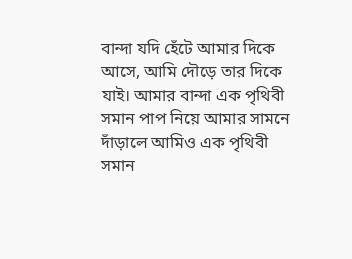বান্দা যদি হেঁটে আমার দিকে আসে, আমি দৌড়ে তার দিকে যাই। আমার বান্দা এক পৃথিবী সমান পাপ নিয়ে আমার সামনে দাঁড়ালে আমিও এক পৃথিবী সমান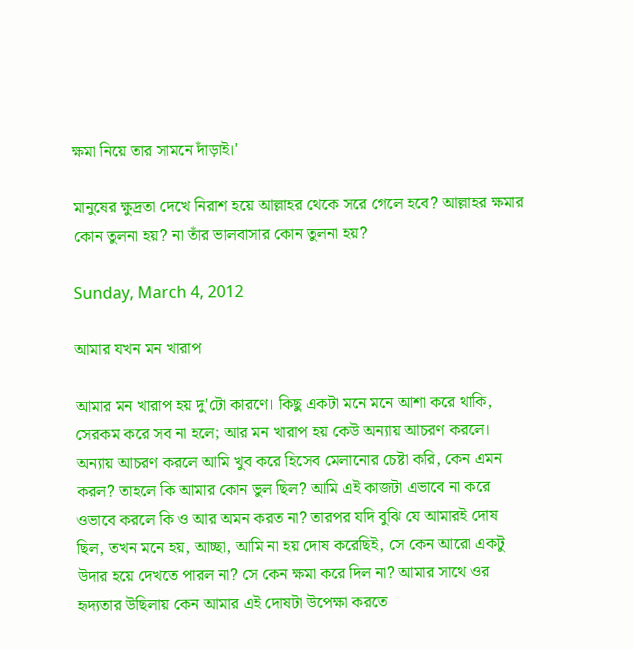ক্ষমা নিয়ে তার সামনে দাঁড়াই।'

মানুষের ক্ষুদ্রতা দেখে নিরাশ হয়ে আল্লাহর থেকে সরে গেলে হবে? আল্লাহর ক্ষমার কোন তুলনা হয়? না তাঁর ভালবাসার কোন তুলনা হয়?

Sunday, March 4, 2012

আমার যখন মন খারাপ

আমার মন খারাপ হয় দু'টো কারণে। কিছু একটা মনে মনে আশা করে থাকি, সেরকম করে সব না হলে; আর মন খারাপ হয় কেউ অন্যায় আচরণ করলে। অন্যায় আচরণ করলে আমি খুব করে হিসেব মেলানোর চেষ্টা করি, কেন এমন করল? তাহলে কি আমার কোন ভুল ছিল? আমি এই কাজটা এভাবে না করে ওভাবে করলে কি ও আর অমন করত না? তারপর যদি বুঝি যে আমারই দোষ ছিল, তখন মনে হয়, আচ্ছা, আমি না হয় দোষ করেছিই, সে কেন আরো একটু উদার হয়ে দেখতে পারল না? সে কেন ক্ষমা করে দিল না? আমার সাথে ওর হৃদ্যতার উছিলায় কেন আমার এই দোষটা উপেক্ষা করতে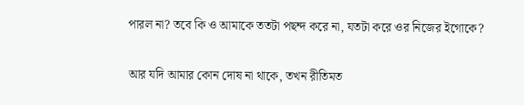পারল না? তবে কি ও আমাকে ততটা পছন্দ করে না, যতটা করে ওর নিজের ইগোকে?

আর যদি আমার কোন দোষ না থাকে, তখন রীতিমত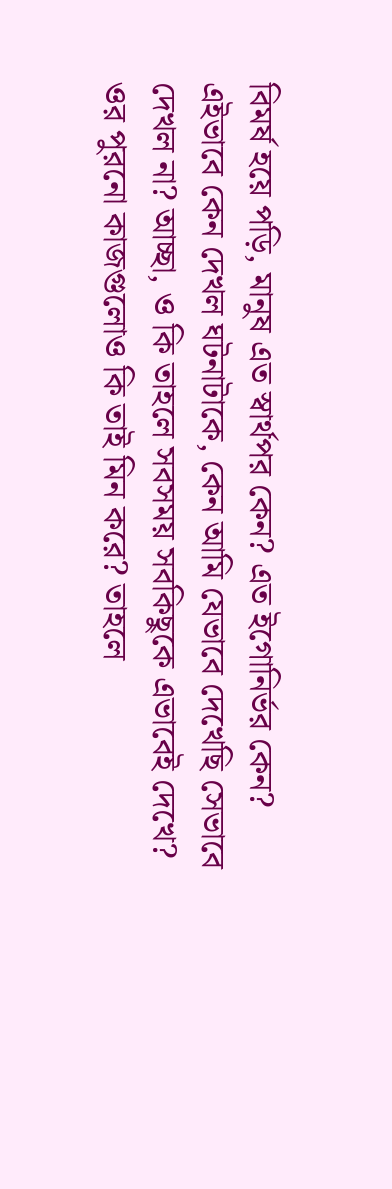বিমর্ষ হয়ে পড়ি, মানুষ এত স্বার্থপর কেন? এত ইগোনির্ভর কেন? এইভাবে কেন দেখল ঘটনাটাকে, কেন আমি যেভাবে দেখেছি সেভাবে দেখল না? আচ্ছা, ও কি তাহলে সবসময় সবকিছুকে এভাবেই দেখে? ওর পুরনো কাজগুলোও কি তাই মিন করে? তাহলে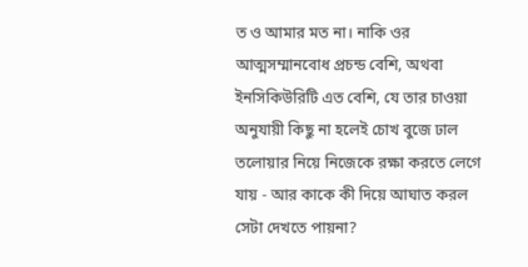ত ও আমার মত না। নাকি ওর আত্মসম্মানবোধ প্রচন্ড বেশি, অথবা ইনসিকিউরিটি এত বেশি, যে তার চাওয়া অনুযায়ী কিছু না হলেই চোখ বুজে ঢাল তলোয়ার নিয়ে নিজেকে রক্ষা করতে লেগে যায় - আর কাকে কী দিয়ে আঘাত করল সেটা দেখতে পায়না?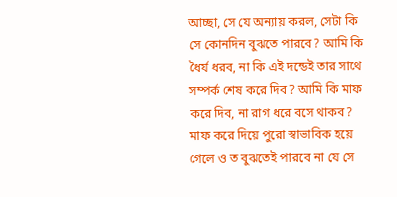আচ্ছা, সে যে অন্যায় করল, সেটা কি সে কোনদিন বুঝতে পারবে? আমি কি ধৈর্য ধরব, না কি এই দন্ডেই তার সাথে সম্পর্ক শেষ করে দিব? আমি কি মাফ করে দিব, না রাগ ধরে বসে থাকব? মাফ করে দিয়ে পুরো স্বাভাবিক হয়ে গেলে ও ত বুঝতেই পারবে না যে সে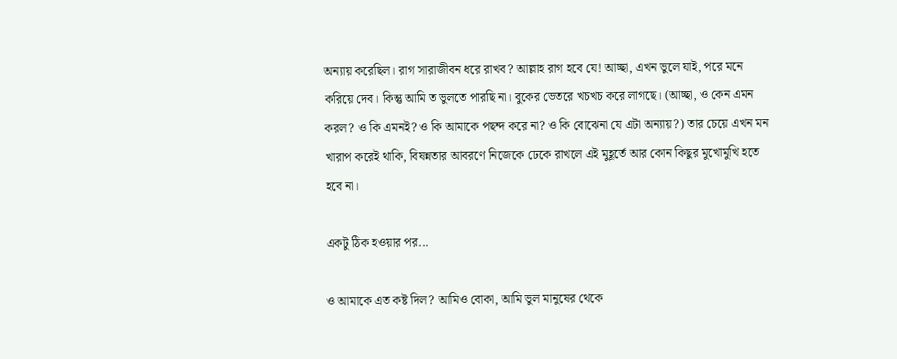অন্যায় করেছিল। রাগ সারাজীবন ধরে রাখব? আল্লাহ রাগ হবে যে! আচ্ছা, এখন ভুলে যাই, পরে মনে করিয়ে দেব। কিন্তু আমি ত ভুলতে পারছি না। বুকের ভেতরে খচখচ করে লাগছে। (আচ্ছা, ও কেন এমন করল? ও কি এমনই? ও কি আমাকে পছন্দ করে না? ও কি বোঝেনা যে এটা অন্যায়?) তার চেয়ে এখন মন খারাপ করেই থাকি, বিষন্নতার আবরণে নিজেকে ঢেকে রাখলে এই মুহূর্তে আর কোন কিছুর মুখোমুখি হতে হবে না।

একটু ঠিক হওয়ার পর...

ও আমাকে এত কষ্ট দিল? আমিও বোকা, আমি ভুল মানুষের থেকে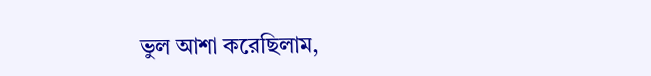ভুল আশা করেছিলাম,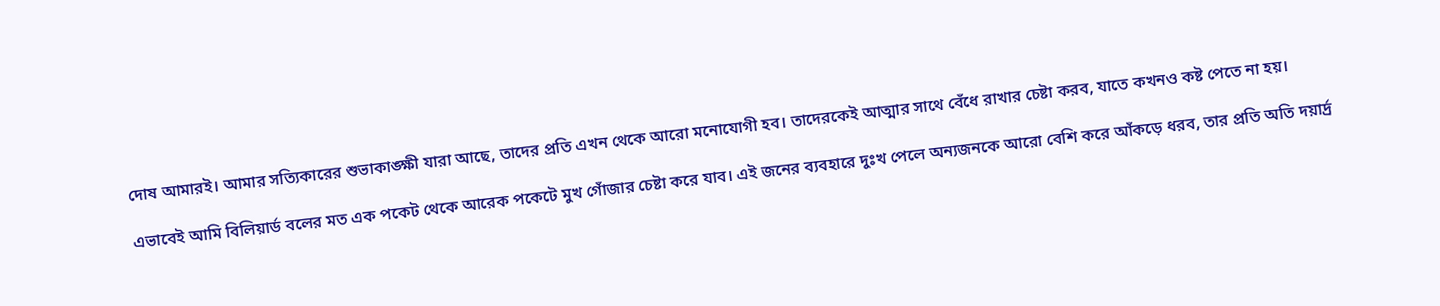দোষ আমারই। আমার সত্যিকারের শুভাকাঙ্ক্ষী যারা আছে, তাদের প্রতি এখন থেকে আরো মনোযোগী হব। তাদেরকেই আত্মার সাথে বেঁধে রাখার চেষ্টা করব, যাতে কখনও কষ্ট পেতে না হয়।

এভাবেই আমি বিলিয়ার্ড বলের মত এক পকেট থেকে আরেক পকেটে মুখ গোঁজার চেষ্টা করে যাব। এই জনের ব্যবহারে দুঃখ পেলে অন্যজনকে আরো বেশি করে আঁকড়ে ধরব, তার প্রতি অতি দয়ার্দ্র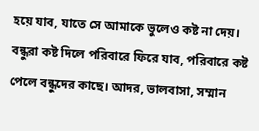হয়ে যাব, যাতে সে আমাকে ভুলেও কষ্ট না দেয়। বন্ধুরা কষ্ট দিলে পরিবারে ফিরে যাব, পরিবারে কষ্ট পেলে বন্ধুদের কাছে। আদর, ভালবাসা, সম্মান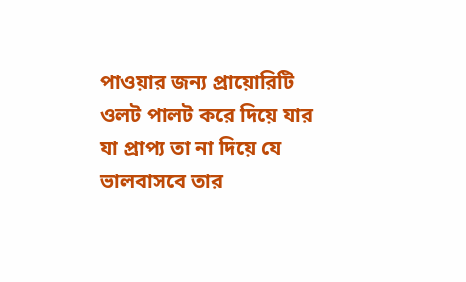পাওয়ার জন্য প্রায়োরিটি ওলট পালট করে দিয়ে যার যা প্রাপ্য তা না দিয়ে যে ভালবাসবে তার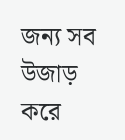জন্য সব উজাড় করে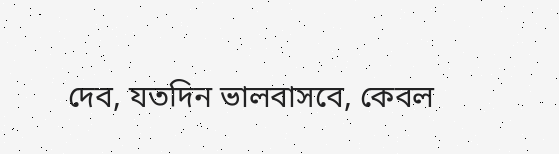দেব, যতদিন ভালবাসবে, কেবল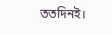ততদিনই।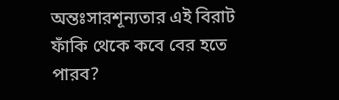অন্তঃসারশূন্যতার এই বিরাট ফাঁকি থেকে কবে বের হতে পারব?